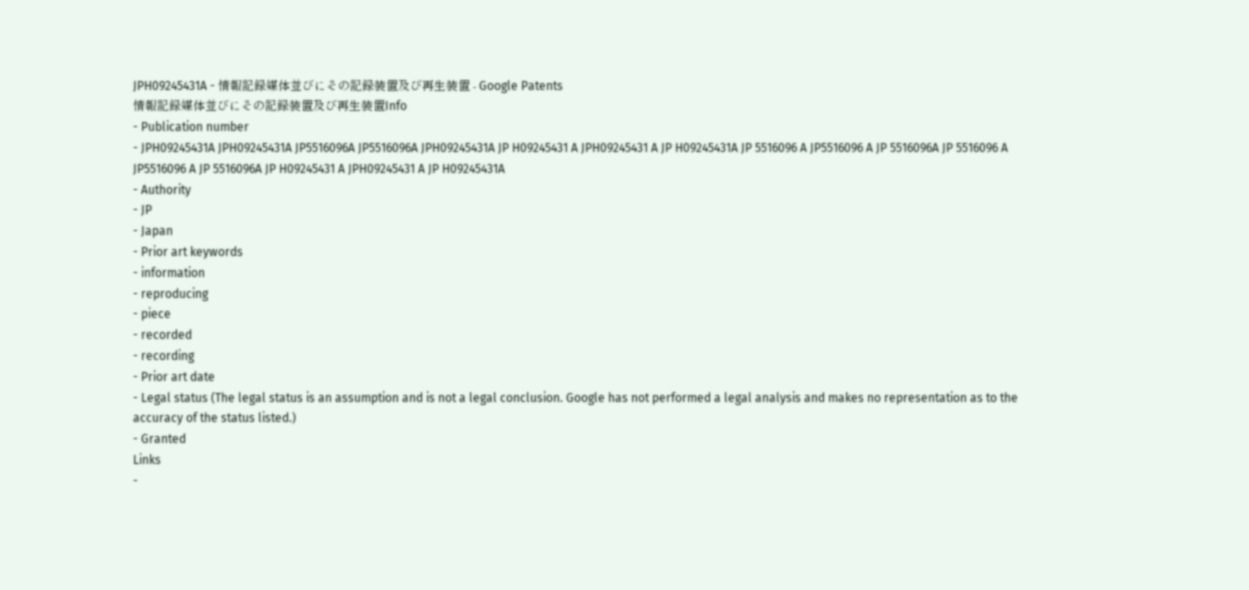JPH09245431A - 情報記録媒体並びにその記録装置及び再生装置 - Google Patents
情報記録媒体並びにその記録装置及び再生装置Info
- Publication number
- JPH09245431A JPH09245431A JP5516096A JP5516096A JPH09245431A JP H09245431 A JPH09245431 A JP H09245431A JP 5516096 A JP5516096 A JP 5516096A JP 5516096 A JP5516096 A JP 5516096A JP H09245431 A JPH09245431 A JP H09245431A
- Authority
- JP
- Japan
- Prior art keywords
- information
- reproducing
- piece
- recorded
- recording
- Prior art date
- Legal status (The legal status is an assumption and is not a legal conclusion. Google has not performed a legal analysis and makes no representation as to the accuracy of the status listed.)
- Granted
Links
-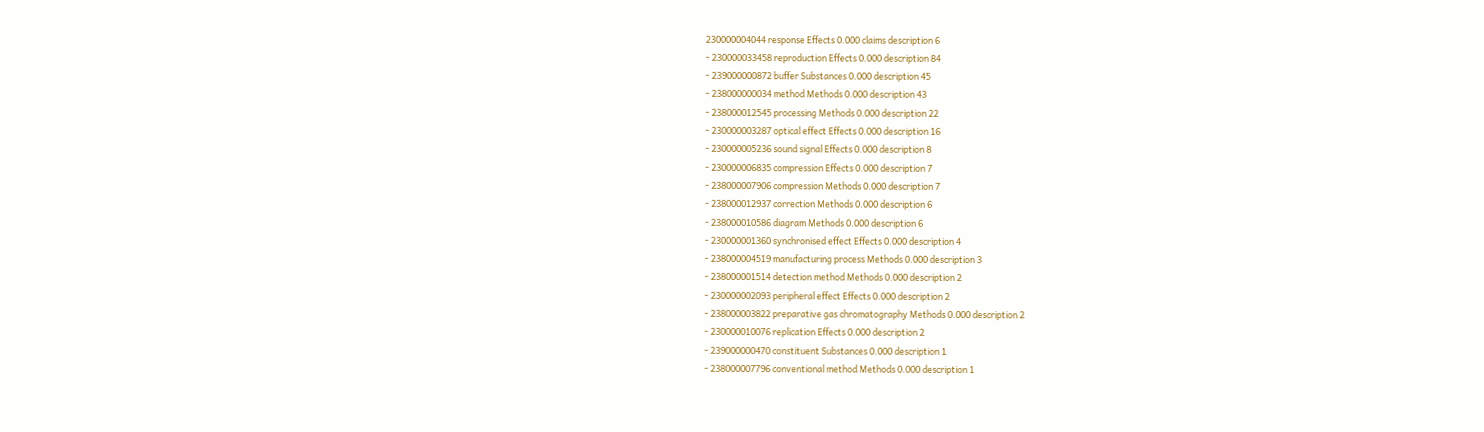230000004044 response Effects 0.000 claims description 6
- 230000033458 reproduction Effects 0.000 description 84
- 239000000872 buffer Substances 0.000 description 45
- 238000000034 method Methods 0.000 description 43
- 238000012545 processing Methods 0.000 description 22
- 230000003287 optical effect Effects 0.000 description 16
- 230000005236 sound signal Effects 0.000 description 8
- 230000006835 compression Effects 0.000 description 7
- 238000007906 compression Methods 0.000 description 7
- 238000012937 correction Methods 0.000 description 6
- 238000010586 diagram Methods 0.000 description 6
- 230000001360 synchronised effect Effects 0.000 description 4
- 238000004519 manufacturing process Methods 0.000 description 3
- 238000001514 detection method Methods 0.000 description 2
- 230000002093 peripheral effect Effects 0.000 description 2
- 238000003822 preparative gas chromatography Methods 0.000 description 2
- 230000010076 replication Effects 0.000 description 2
- 239000000470 constituent Substances 0.000 description 1
- 238000007796 conventional method Methods 0.000 description 1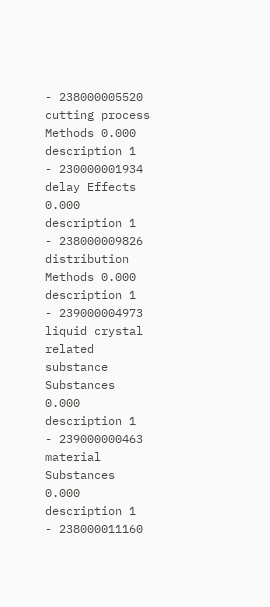- 238000005520 cutting process Methods 0.000 description 1
- 230000001934 delay Effects 0.000 description 1
- 238000009826 distribution Methods 0.000 description 1
- 239000004973 liquid crystal related substance Substances 0.000 description 1
- 239000000463 material Substances 0.000 description 1
- 238000011160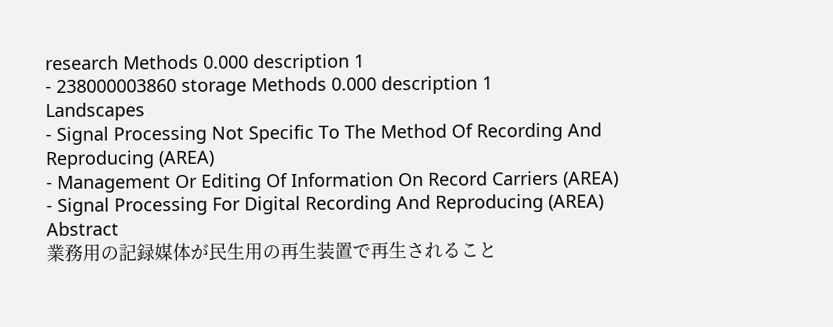research Methods 0.000 description 1
- 238000003860 storage Methods 0.000 description 1
Landscapes
- Signal Processing Not Specific To The Method Of Recording And Reproducing (AREA)
- Management Or Editing Of Information On Record Carriers (AREA)
- Signal Processing For Digital Recording And Reproducing (AREA)
Abstract
業務用の記録媒体が民生用の再生装置で再生されること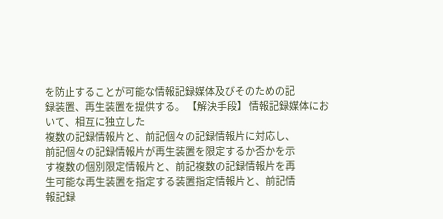を防止することが可能な情報記録媒体及びそのための記
録装置、再生装置を提供する。 【解決手段】 情報記録媒体において、相互に独立した
複数の記録情報片と、前記個々の記録情報片に対応し、
前記個々の記録情報片が再生装置を限定するか否かを示
す複数の個別限定情報片と、前記複数の記録情報片を再
生可能な再生装置を指定する装置指定情報片と、前記情
報記録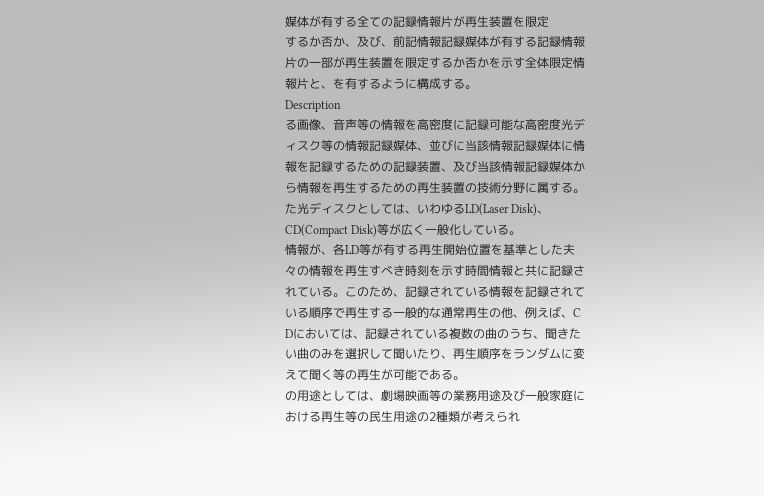媒体が有する全ての記録情報片が再生装置を限定
するか否か、及び、前記情報記録媒体が有する記録情報
片の一部が再生装置を限定するか否かを示す全体限定情
報片と、を有するように構成する。
Description
る画像、音声等の情報を高密度に記録可能な高密度光デ
ィスク等の情報記録媒体、並びに当該情報記録媒体に情
報を記録するための記録装置、及び当該情報記録媒体か
ら情報を再生するための再生装置の技術分野に属する。
た光ディスクとしては、いわゆるLD(Laser Disk)、
CD(Compact Disk)等が広く一般化している。
情報が、各LD等が有する再生開始位置を基準とした夫
々の情報を再生すべき時刻を示す時間情報と共に記録さ
れている。このため、記録されている情報を記録されて
いる順序で再生する一般的な通常再生の他、例えば、C
Dにおいては、記録されている複数の曲のうち、聞きた
い曲のみを選択して聞いたり、再生順序をランダムに変
えて聞く等の再生が可能である。
の用途としては、劇場映画等の業務用途及び一般家庭に
おける再生等の民生用途の2種類が考えられ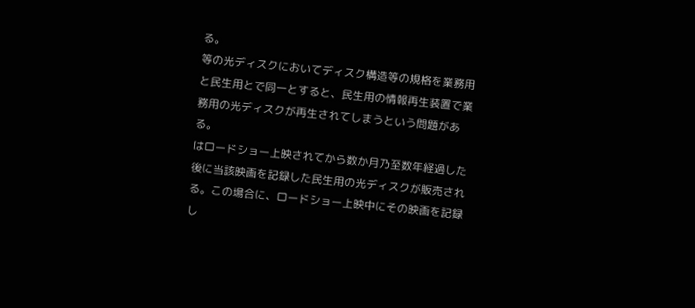る。
等の光ディスクにおいてディスク構造等の規格を業務用
と民生用とで同一とすると、民生用の情報再生装置で業
務用の光ディスクが再生されてしまうという問題があ
る。
はロードショー上映されてから数か月乃至数年経過した
後に当該映画を記録した民生用の光ディスクが販売され
る。この場合に、ロードショー上映中にその映画を記録
し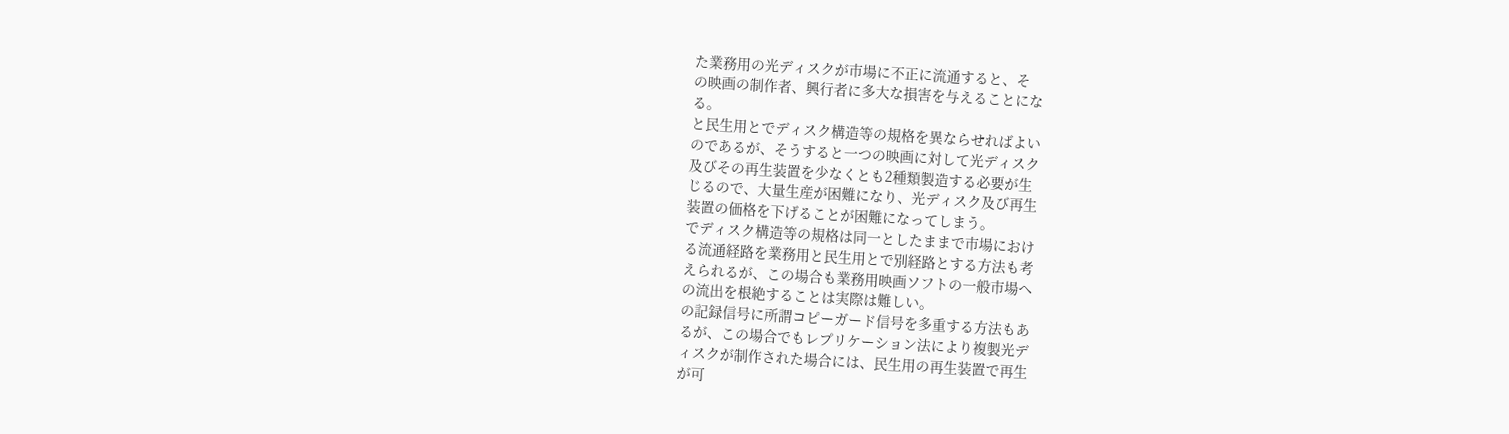た業務用の光ディスクが市場に不正に流通すると、そ
の映画の制作者、興行者に多大な損害を与えることにな
る。
と民生用とでディスク構造等の規格を異ならせればよい
のであるが、そうすると一つの映画に対して光ディスク
及びその再生装置を少なくとも2種類製造する必要が生
じるので、大量生産が困難になり、光ディスク及び再生
装置の価格を下げることが困難になってしまう。
でディスク構造等の規格は同一としたままで市場におけ
る流通経路を業務用と民生用とで別経路とする方法も考
えられるが、この場合も業務用映画ソフトの一般市場へ
の流出を根絶することは実際は難しい。
の記録信号に所謂コピーガード信号を多重する方法もあ
るが、この場合でもレプリケーション法により複製光デ
ィスクが制作された場合には、民生用の再生装置で再生
が可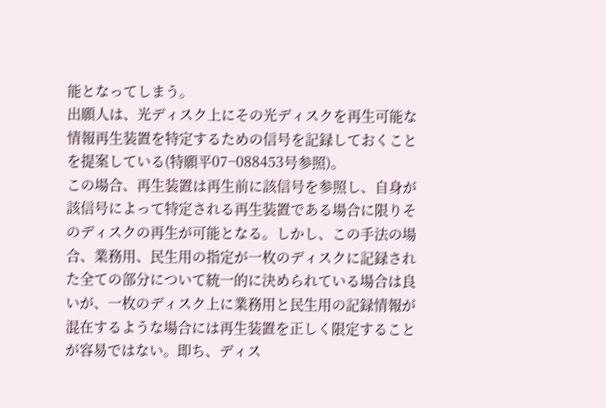能となってしまう。
出願人は、光ディスク上にその光ディスクを再生可能な
情報再生装置を特定するための信号を記録しておくこと
を提案している(特願平07−088453号参照)。
この場合、再生装置は再生前に該信号を参照し、自身が
該信号によって特定される再生装置である場合に限りそ
のディスクの再生が可能となる。しかし、この手法の場
合、業務用、民生用の指定が一枚のディスクに記録され
た全ての部分について統一的に決められている場合は良
いが、一枚のディスク上に業務用と民生用の記録情報が
混在するような場合には再生装置を正しく限定すること
が容易ではない。即ち、ディス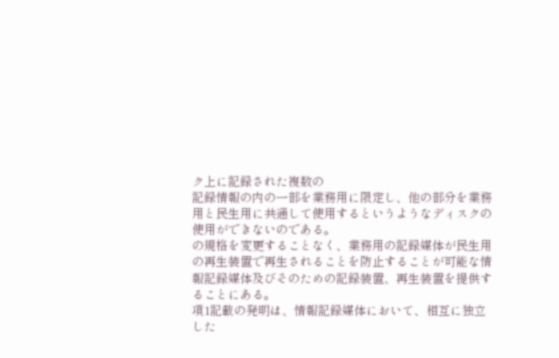ク上に記録された複数の
記録情報の内の一部を業務用に限定し、他の部分を業務
用と民生用に共通して使用するというようなディスクの
使用ができないのである。
の規格を変更することなく、業務用の記録媒体が民生用
の再生装置で再生されることを防止することが可能な情
報記録媒体及びそのための記録装置、再生装置を提供す
ることにある。
項1記載の発明は、情報記録媒体において、相互に独立
した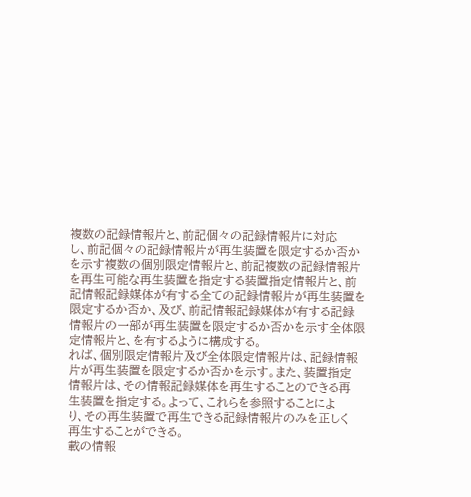複数の記録情報片と、前記個々の記録情報片に対応
し、前記個々の記録情報片が再生装置を限定するか否か
を示す複数の個別限定情報片と、前記複数の記録情報片
を再生可能な再生装置を指定する装置指定情報片と、前
記情報記録媒体が有する全ての記録情報片が再生装置を
限定するか否か、及び、前記情報記録媒体が有する記録
情報片の一部が再生装置を限定するか否かを示す全体限
定情報片と、を有するように構成する。
れば、個別限定情報片及び全体限定情報片は、記録情報
片が再生装置を限定するか否かを示す。また、装置指定
情報片は、その情報記録媒体を再生することのできる再
生装置を指定する。よって、これらを参照することによ
り、その再生装置で再生できる記録情報片のみを正しく
再生することができる。
載の情報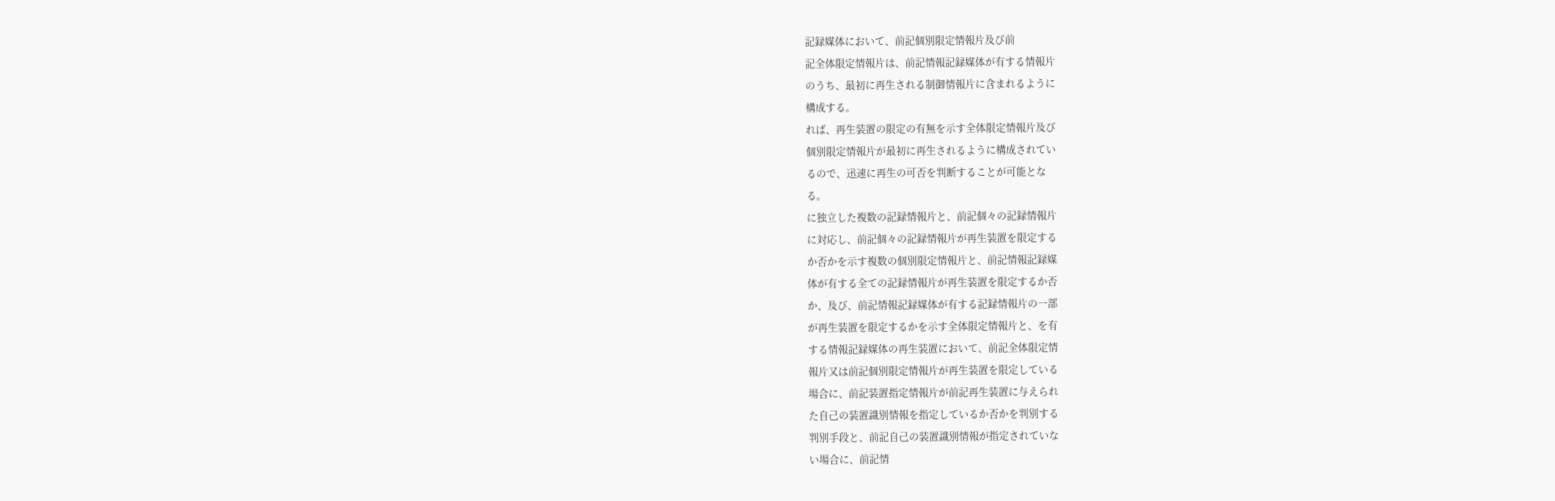記録媒体において、前記個別限定情報片及び前
記全体限定情報片は、前記情報記録媒体が有する情報片
のうち、最初に再生される制御情報片に含まれるように
構成する。
れば、再生装置の限定の有無を示す全体限定情報片及び
個別限定情報片が最初に再生されるように構成されてい
るので、迅速に再生の可否を判断することが可能とな
る。
に独立した複数の記録情報片と、前記個々の記録情報片
に対応し、前記個々の記録情報片が再生装置を限定する
か否かを示す複数の個別限定情報片と、前記情報記録媒
体が有する全ての記録情報片が再生装置を限定するか否
か、及び、前記情報記録媒体が有する記録情報片の一部
が再生装置を限定するかを示す全体限定情報片と、を有
する情報記録媒体の再生装置において、前記全体限定情
報片又は前記個別限定情報片が再生装置を限定している
場合に、前記装置指定情報片が前記再生装置に与えられ
た自己の装置識別情報を指定しているか否かを判別する
判別手段と、前記自己の装置識別情報が指定されていな
い場合に、前記情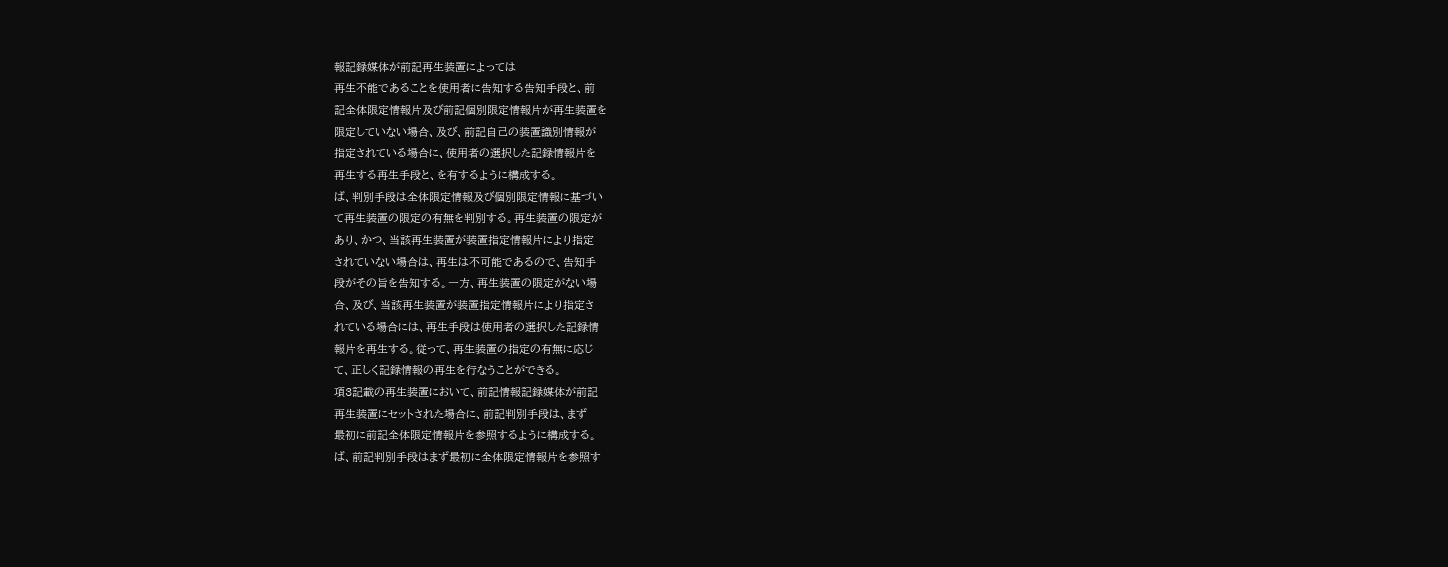報記録媒体が前記再生装置によっては
再生不能であることを使用者に告知する告知手段と、前
記全体限定情報片及び前記個別限定情報片が再生装置を
限定していない場合、及び、前記自己の装置識別情報が
指定されている場合に、使用者の選択した記録情報片を
再生する再生手段と、を有するように構成する。
ば、判別手段は全体限定情報及び個別限定情報に基づい
て再生装置の限定の有無を判別する。再生装置の限定が
あり、かつ、当該再生装置が装置指定情報片により指定
されていない場合は、再生は不可能であるので、告知手
段がその旨を告知する。一方、再生装置の限定がない場
合、及び、当該再生装置が装置指定情報片により指定さ
れている場合には、再生手段は使用者の選択した記録情
報片を再生する。従って、再生装置の指定の有無に応じ
て、正しく記録情報の再生を行なうことができる。
項3記載の再生装置において、前記情報記録媒体が前記
再生装置にセットされた場合に、前記判別手段は、まず
最初に前記全体限定情報片を参照するように構成する。
ば、前記判別手段はまず最初に全体限定情報片を参照す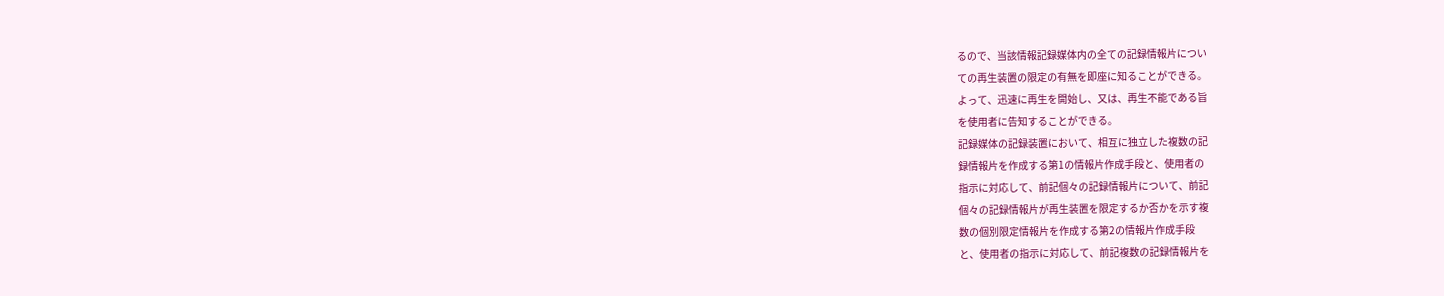るので、当該情報記録媒体内の全ての記録情報片につい
ての再生装置の限定の有無を即座に知ることができる。
よって、迅速に再生を開始し、又は、再生不能である旨
を使用者に告知することができる。
記録媒体の記録装置において、相互に独立した複数の記
録情報片を作成する第1の情報片作成手段と、使用者の
指示に対応して、前記個々の記録情報片について、前記
個々の記録情報片が再生装置を限定するか否かを示す複
数の個別限定情報片を作成する第2の情報片作成手段
と、使用者の指示に対応して、前記複数の記録情報片を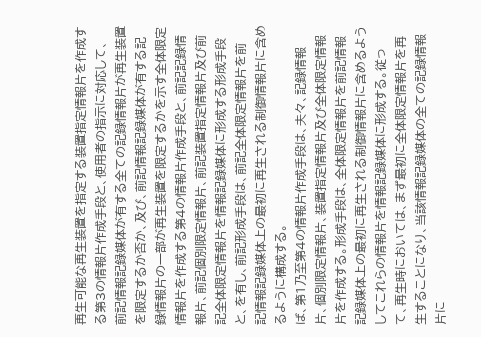再生可能な再生装置を指定する装置指定情報片を作成す
る第3の情報片作成手段と、使用者の指示に対応して、
前記情報記録媒体が有する全ての記録情報片が再生装置
を限定するか否か、及び、前記情報記録媒体が有する記
録情報片の一部が再生装置を限定するかを示す全体限定
情報片を作成する第4の情報片作成手段と、前記記録情
報片、前記個別限定情報片、前記装置指定情報片及び前
記全体限定情報片を情報記録媒体に形成する形成手段
と、を有し、前記形成手段は、前記全体限定情報片を前
記情報記録媒体上の最初に再生される制御情報片に含め
るように構成する。
ば、第1乃至第4の情報片作成手段は、夫々、記録情報
片、個別限定情報片、装置指定情報片及び全体限定情報
片を作成する。形成手段は、全体限定情報片を前記情報
記録媒体上の最初に再生される制御情報片に含めるよう
してこれらの情報片を情報記録媒体に形成する。従っ
て、再生時においては、まず最初に全体限定情報片を再
生することになり、当該情報記録媒体の全ての記録情報
片に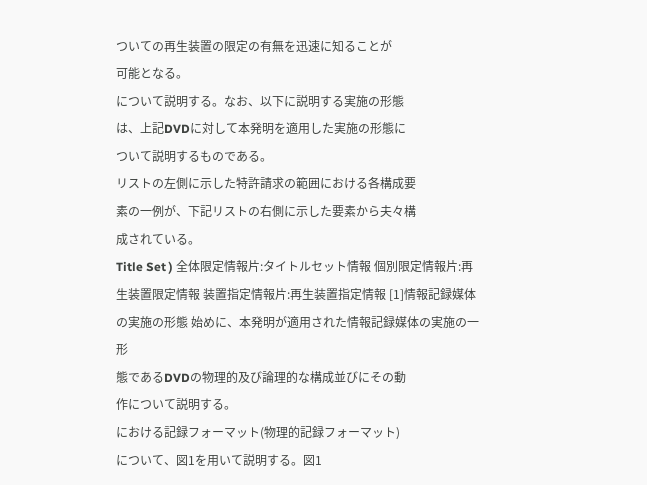ついての再生装置の限定の有無を迅速に知ることが
可能となる。
について説明する。なお、以下に説明する実施の形態
は、上記DVDに対して本発明を適用した実施の形態に
ついて説明するものである。
リストの左側に示した特許請求の範囲における各構成要
素の一例が、下記リストの右側に示した要素から夫々構
成されている。
Title Set ) 全体限定情報片:タイトルセット情報 個別限定情報片:再生装置限定情報 装置指定情報片:再生装置指定情報 [1]情報記録媒体の実施の形態 始めに、本発明が適用された情報記録媒体の実施の一形
態であるDVDの物理的及び論理的な構成並びにその動
作について説明する。
における記録フォーマット(物理的記録フォーマット)
について、図1を用いて説明する。図1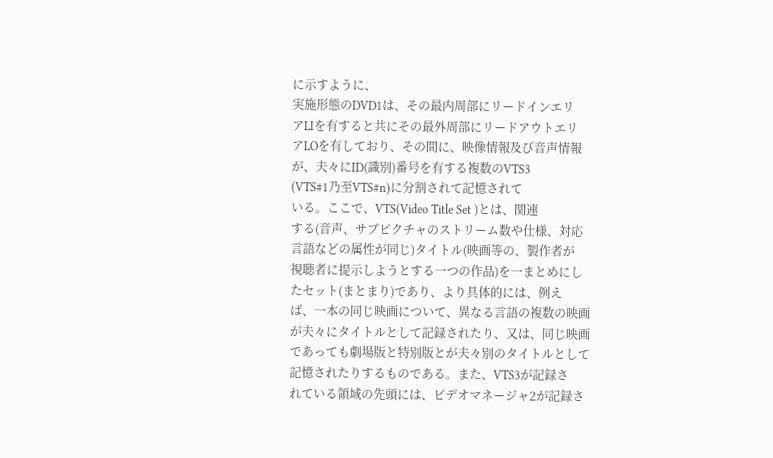に示すように、
実施形態のDVD1は、その最内周部にリードインエリ
アLIを有すると共にその最外周部にリードアウトエリ
アLOを有しており、その間に、映像情報及び音声情報
が、夫々にID(識別)番号を有する複数のVTS3
(VTS#1乃至VTS#n)に分割されて記憶されて
いる。ここで、VTS(Video Title Set )とは、関連
する(音声、サブピクチャのストリーム数や仕様、対応
言語などの属性が同じ)タイトル(映画等の、製作者が
視聴者に提示しようとする一つの作品)を一まとめにし
たセット(まとまり)であり、より具体的には、例え
ば、一本の同じ映画について、異なる言語の複数の映画
が夫々にタイトルとして記録されたり、又は、同じ映画
であっても劇場版と特別版とが夫々別のタイトルとして
記憶されたりするものである。また、VTS3が記録さ
れている領域の先頭には、ビデオマネージャ2が記録さ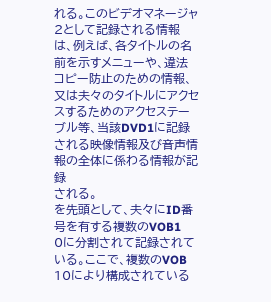れる。このビデオマネージャ2として記録される情報
は、例えば、各タイトルの名前を示すメニューや、違法
コピー防止のための情報、又は夫々のタイトルにアクセ
スするためのアクセステーブル等、当該DVD1に記録
される映像情報及び音声情報の全体に係わる情報が記録
される。
を先頭として、夫々にID番号を有する複数のVOB1
0に分割されて記録されている。ここで、複数のVOB
10により構成されている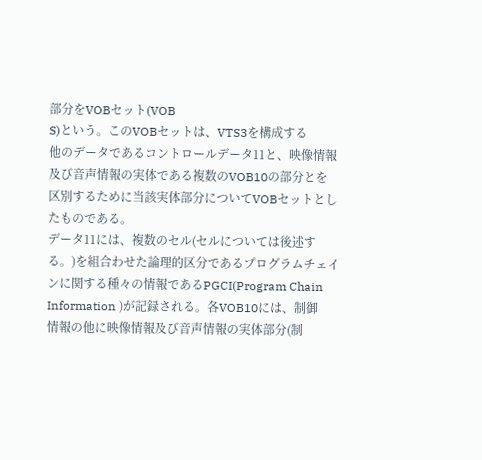部分をVOBセット(VOB
S)という。このVOBセットは、VTS3を構成する
他のデータであるコントロールデータ11と、映像情報
及び音声情報の実体である複数のVOB10の部分とを
区別するために当該実体部分についてVOBセットとし
たものである。
データ11には、複数のセル(セルについては後述す
る。)を組合わせた論理的区分であるプログラムチェイ
ンに関する種々の情報であるPGCI(Program Chain
Information )が記録される。各VOB10には、制御
情報の他に映像情報及び音声情報の実体部分(制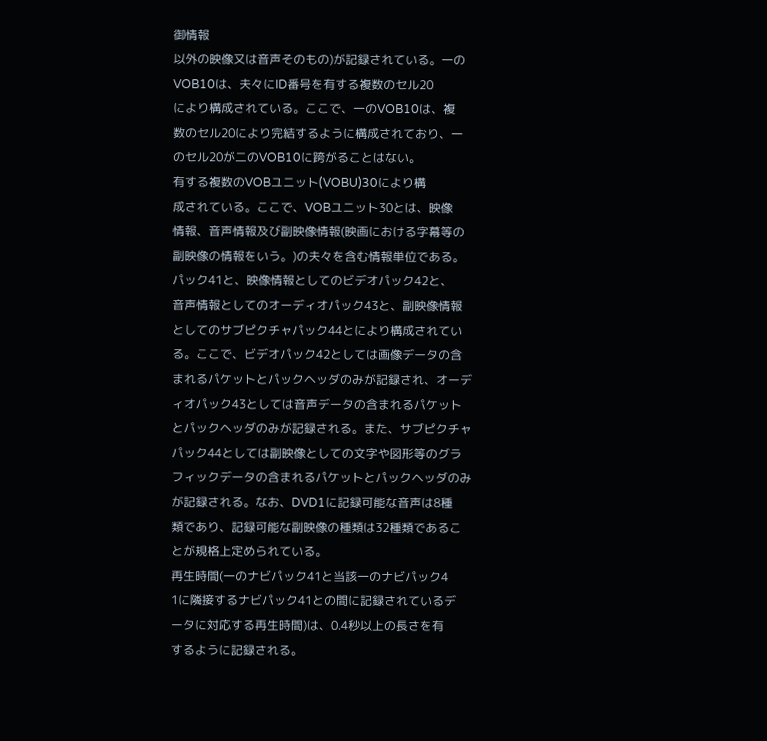御情報
以外の映像又は音声そのもの)が記録されている。一の
VOB10は、夫々にID番号を有する複数のセル20
により構成されている。ここで、一のVOB10は、複
数のセル20により完結するように構成されており、一
のセル20が二のVOB10に跨がることはない。
有する複数のVOBユニット(VOBU)30により構
成されている。ここで、VOBユニット30とは、映像
情報、音声情報及び副映像情報(映画における字幕等の
副映像の情報をいう。)の夫々を含む情報単位である。
パック41と、映像情報としてのビデオパック42と、
音声情報としてのオーディオパック43と、副映像情報
としてのサブピクチャパック44とにより構成されてい
る。ここで、ビデオパック42としては画像データの含
まれるパケットとパックヘッダのみが記録され、オーデ
ィオパック43としては音声データの含まれるパケット
とパックヘッダのみが記録される。また、サブピクチャ
パック44としては副映像としての文字や図形等のグラ
フィックデータの含まれるパケットとパックヘッダのみ
が記録される。なお、DVD1に記録可能な音声は8種
類であり、記録可能な副映像の種類は32種類であるこ
とが規格上定められている。
再生時間(一のナビパック41と当該一のナビパック4
1に隣接するナビパック41との間に記録されているデ
ータに対応する再生時間)は、0.4秒以上の長さを有
するように記録される。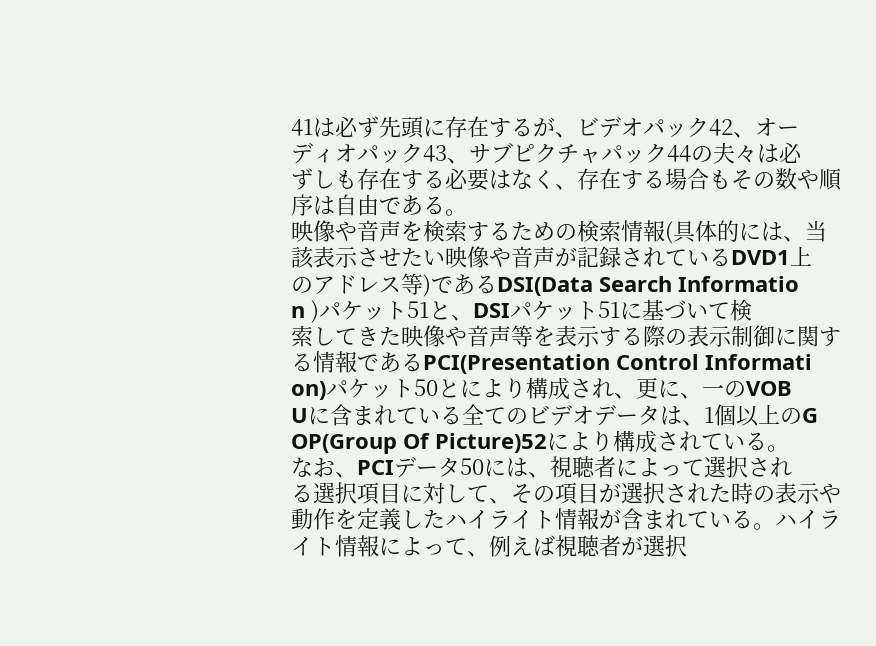41は必ず先頭に存在するが、ビデオパック42、オー
ディオパック43、サブピクチャパック44の夫々は必
ずしも存在する必要はなく、存在する場合もその数や順
序は自由である。
映像や音声を検索するための検索情報(具体的には、当
該表示させたい映像や音声が記録されているDVD1上
のアドレス等)であるDSI(Data Search Informatio
n )パケット51と、DSIパケット51に基づいて検
索してきた映像や音声等を表示する際の表示制御に関す
る情報であるPCI(Presentation Control Informati
on)パケット50とにより構成され、更に、一のVOB
Uに含まれている全てのビデオデータは、1個以上のG
OP(Group Of Picture)52により構成されている。
なお、PCIデータ50には、視聴者によって選択され
る選択項目に対して、その項目が選択された時の表示や
動作を定義したハイライト情報が含まれている。ハイラ
イト情報によって、例えば視聴者が選択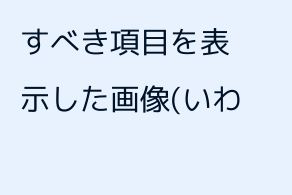すべき項目を表
示した画像(いわ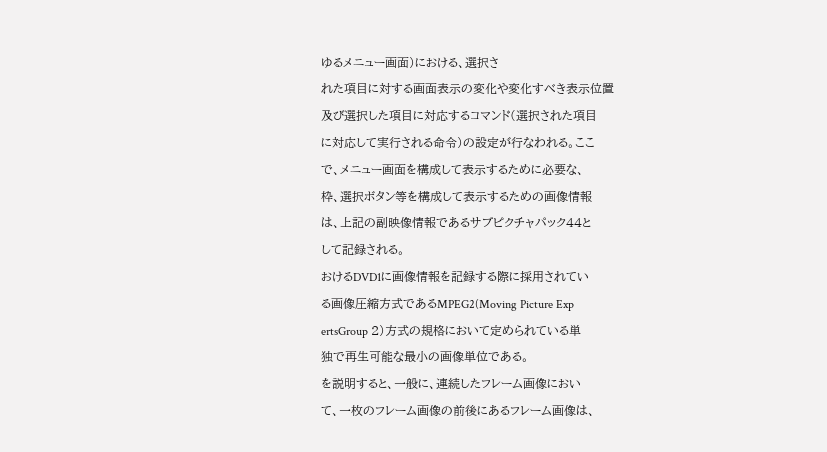ゆるメニュー画面)における、選択さ
れた項目に対する画面表示の変化や変化すべき表示位置
及び選択した項目に対応するコマンド(選択された項目
に対応して実行される命令)の設定が行なわれる。ここ
で、メニュー画面を構成して表示するために必要な、
枠、選択ボタン等を構成して表示するための画像情報
は、上記の副映像情報であるサブピクチャパック44と
して記録される。
おけるDVD1に画像情報を記録する際に採用されてい
る画像圧縮方式であるMPEG2(Moving Picture Exp
ertsGroup 2)方式の規格において定められている単
独で再生可能な最小の画像単位である。
を説明すると、一般に、連続したフレーム画像におい
て、一枚のフレーム画像の前後にあるフレーム画像は、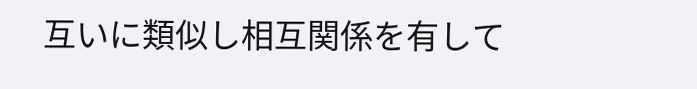互いに類似し相互関係を有して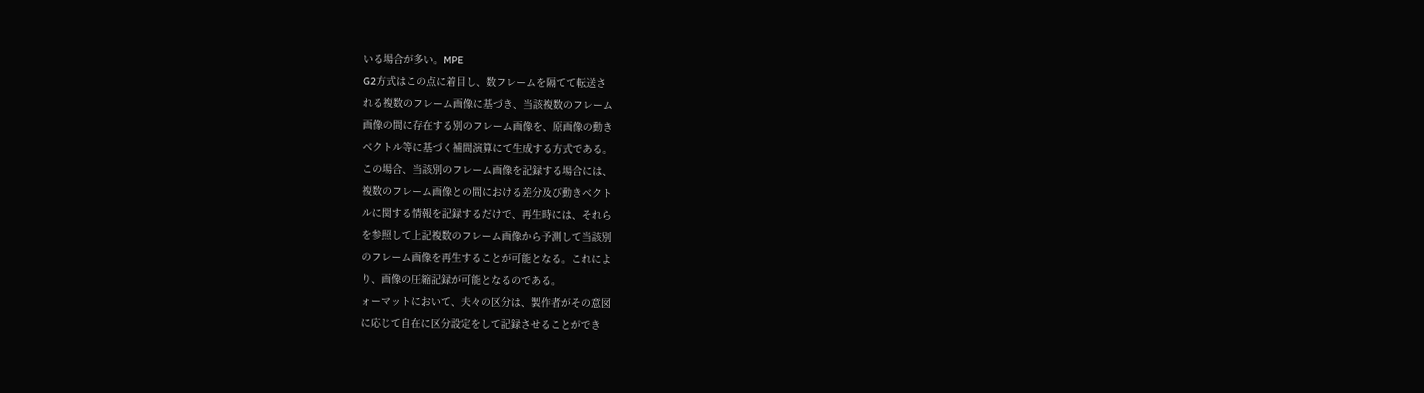いる場合が多い。MPE
G2方式はこの点に着目し、数フレームを隔てて転送さ
れる複数のフレーム画像に基づき、当該複数のフレーム
画像の間に存在する別のフレーム画像を、原画像の動き
ベクトル等に基づく補間演算にて生成する方式である。
この場合、当該別のフレーム画像を記録する場合には、
複数のフレーム画像との間における差分及び動きベクト
ルに関する情報を記録するだけで、再生時には、それら
を参照して上記複数のフレーム画像から予測して当該別
のフレーム画像を再生することが可能となる。これによ
り、画像の圧縮記録が可能となるのである。
ォーマットにおいて、夫々の区分は、製作者がその意図
に応じて自在に区分設定をして記録させることができ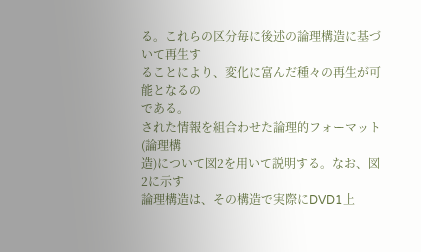る。これらの区分毎に後述の論理構造に基づいて再生す
ることにより、変化に富んだ種々の再生が可能となるの
である。
された情報を組合わせた論理的フォーマット(論理構
造)について図2を用いて説明する。なお、図2に示す
論理構造は、その構造で実際にDVD1上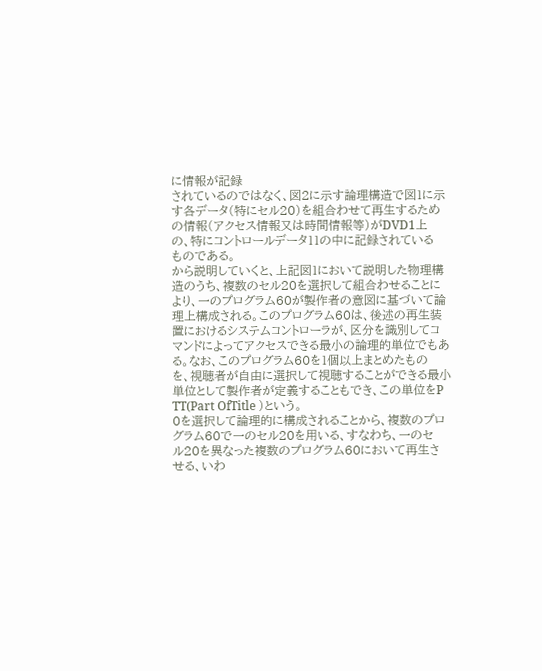に情報が記録
されているのではなく、図2に示す論理構造で図1に示
す各データ(特にセル20)を組合わせて再生するため
の情報(アクセス情報又は時間情報等)がDVD1上
の、特にコントロールデータ11の中に記録されている
ものである。
から説明していくと、上記図1において説明した物理構
造のうち、複数のセル20を選択して組合わせることに
より、一のプログラム60が製作者の意図に基づいて論
理上構成される。このプログラム60は、後述の再生装
置におけるシステムコントローラが、区分を識別してコ
マンドによってアクセスできる最小の論理的単位でもあ
る。なお、このプログラム60を1個以上まとめたもの
を、視聴者が自由に選択して視聴することができる最小
単位として製作者が定義することもでき、この単位をP
TT(Part OfTitle )という。
0を選択して論理的に構成されることから、複数のプロ
グラム60で一のセル20を用いる、すなわち、一のセ
ル20を異なった複数のプログラム60において再生さ
せる、いわ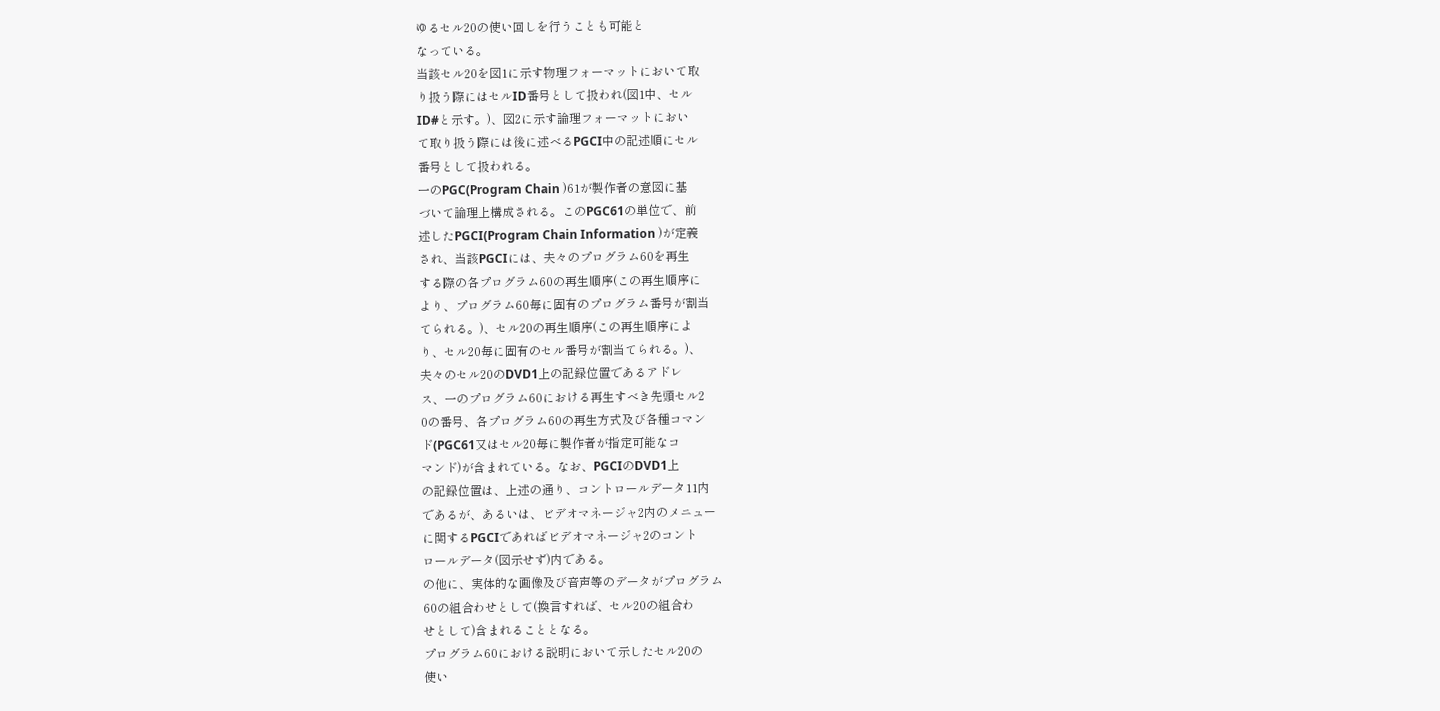ゆるセル20の使い回しを行うことも可能と
なっている。
当該セル20を図1に示す物理フォーマットにおいて取
り扱う際にはセルID番号として扱われ(図1中、セル
ID#と示す。)、図2に示す論理フォーマットにおい
て取り扱う際には後に述べるPGCI中の記述順にセル
番号として扱われる。
一のPGC(Program Chain )61が製作者の意図に基
づいて論理上構成される。このPGC61の単位で、前
述したPGCI(Program Chain Information )が定義
され、当該PGCIには、夫々のプログラム60を再生
する際の各プログラム60の再生順序(この再生順序に
より、プログラム60毎に固有のプログラム番号が割当
てられる。)、セル20の再生順序(この再生順序によ
り、セル20毎に固有のセル番号が割当てられる。)、
夫々のセル20のDVD1上の記録位置であるアドレ
ス、一のプログラム60における再生すべき先頭セル2
0の番号、各プログラム60の再生方式及び各種コマン
ド(PGC61又はセル20毎に製作者が指定可能なコ
マンド)が含まれている。なお、PGCIのDVD1上
の記録位置は、上述の通り、コントロールデータ11内
であるが、あるいは、ビデオマネージャ2内のメニュー
に関するPGCIであればビデオマネージャ2のコント
ロールデータ(図示せず)内である。
の他に、実体的な画像及び音声等のデータがプログラム
60の組合わせとして(換言すれば、セル20の組合わ
せとして)含まれることとなる。
プログラム60における説明において示したセル20の
使い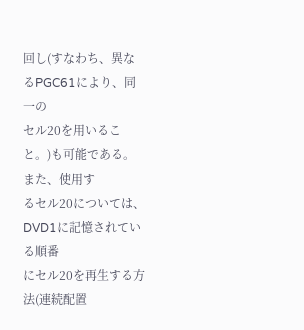回し(すなわち、異なるPGC61により、同一の
セル20を用いること。)も可能である。また、使用す
るセル20については、DVD1に記憶されている順番
にセル20を再生する方法(連続配置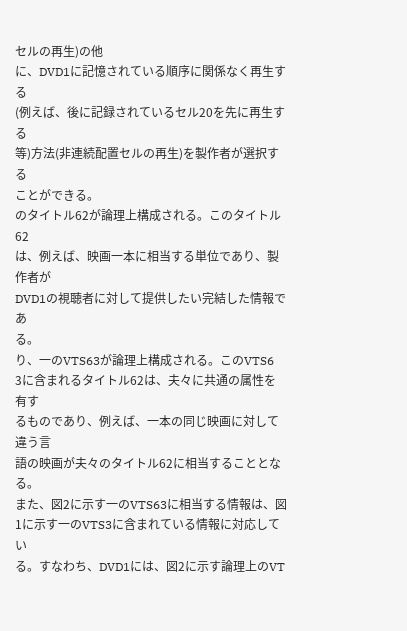セルの再生)の他
に、DVD1に記憶されている順序に関係なく再生する
(例えば、後に記録されているセル20を先に再生する
等)方法(非連続配置セルの再生)を製作者が選択する
ことができる。
のタイトル62が論理上構成される。このタイトル62
は、例えば、映画一本に相当する単位であり、製作者が
DVD1の視聴者に対して提供したい完結した情報であ
る。
り、一のVTS63が論理上構成される。このVTS6
3に含まれるタイトル62は、夫々に共通の属性を有す
るものであり、例えば、一本の同じ映画に対して違う言
語の映画が夫々のタイトル62に相当することとなる。
また、図2に示す一のVTS63に相当する情報は、図
1に示す一のVTS3に含まれている情報に対応してい
る。すなわち、DVD1には、図2に示す論理上のVT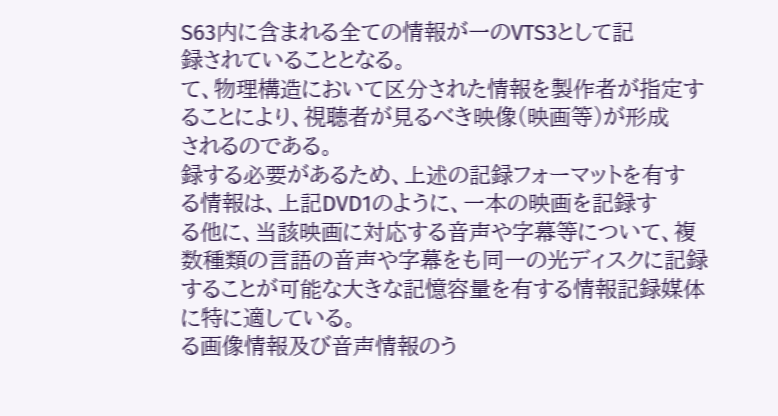S63内に含まれる全ての情報が一のVTS3として記
録されていることとなる。
て、物理構造において区分された情報を製作者が指定す
ることにより、視聴者が見るべき映像(映画等)が形成
されるのである。
録する必要があるため、上述の記録フォーマットを有す
る情報は、上記DVD1のように、一本の映画を記録す
る他に、当該映画に対応する音声や字幕等について、複
数種類の言語の音声や字幕をも同一の光ディスクに記録
することが可能な大きな記憶容量を有する情報記録媒体
に特に適している。
る画像情報及び音声情報のう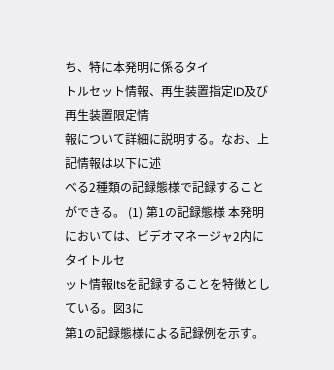ち、特に本発明に係るタイ
トルセット情報、再生装置指定ID及び再生装置限定情
報について詳細に説明する。なお、上記情報は以下に述
べる2種類の記録態様で記録することができる。 (1) 第1の記録態様 本発明においては、ビデオマネージャ2内にタイトルセ
ット情報Itsを記録することを特徴としている。図3に
第1の記録態様による記録例を示す。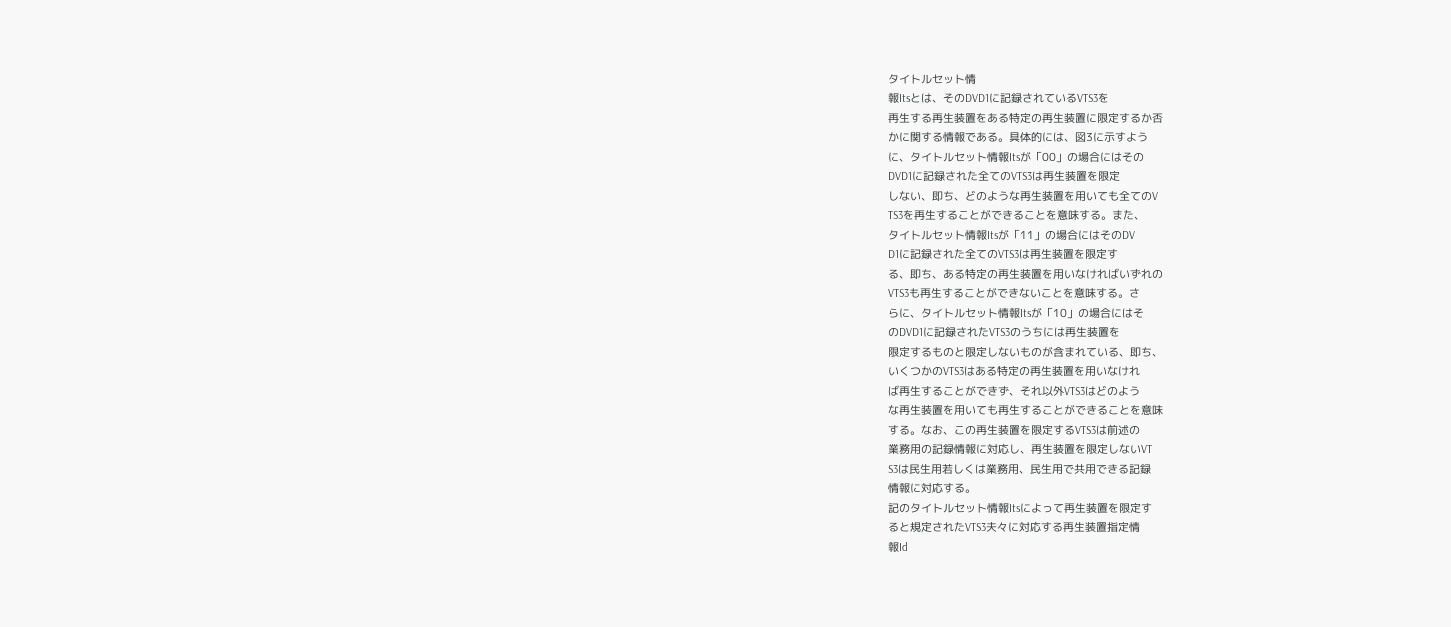タイトルセット情
報Itsとは、そのDVD1に記録されているVTS3を
再生する再生装置をある特定の再生装置に限定するか否
かに関する情報である。具体的には、図3に示すよう
に、タイトルセット情報Itsが「00」の場合にはその
DVD1に記録された全てのVTS3は再生装置を限定
しない、即ち、どのような再生装置を用いても全てのV
TS3を再生することができることを意味する。また、
タイトルセット情報Itsが「11」の場合にはそのDV
D1に記録された全てのVTS3は再生装置を限定す
る、即ち、ある特定の再生装置を用いなければいずれの
VTS3も再生することができないことを意味する。さ
らに、タイトルセット情報Itsが「10」の場合にはそ
のDVD1に記録されたVTS3のうちには再生装置を
限定するものと限定しないものが含まれている、即ち、
いくつかのVTS3はある特定の再生装置を用いなけれ
ば再生することができず、それ以外VTS3はどのよう
な再生装置を用いても再生することができることを意味
する。なお、この再生装置を限定するVTS3は前述の
業務用の記録情報に対応し、再生装置を限定しないVT
S3は民生用若しくは業務用、民生用で共用できる記録
情報に対応する。
記のタイトルセット情報Itsによって再生装置を限定す
ると規定されたVTS3夫々に対応する再生装置指定情
報Id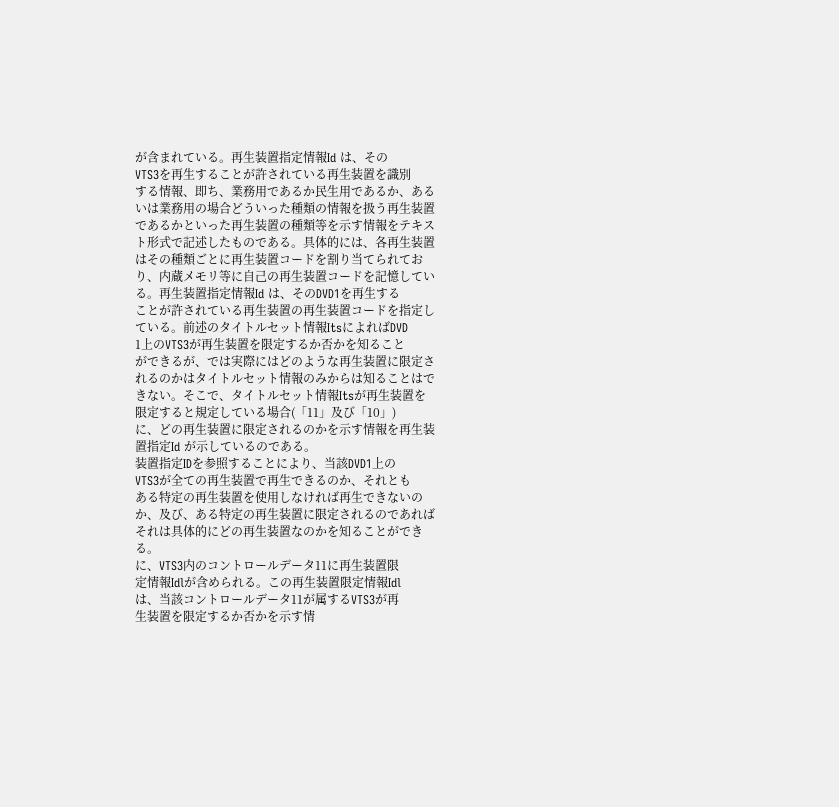が含まれている。再生装置指定情報Id は、その
VTS3を再生することが許されている再生装置を識別
する情報、即ち、業務用であるか民生用であるか、ある
いは業務用の場合どういった種類の情報を扱う再生装置
であるかといった再生装置の種類等を示す情報をテキス
ト形式で記述したものである。具体的には、各再生装置
はその種類ごとに再生装置コードを割り当てられてお
り、内蔵メモリ等に自己の再生装置コードを記憶してい
る。再生装置指定情報Id は、そのDVD1を再生する
ことが許されている再生装置の再生装置コードを指定し
ている。前述のタイトルセット情報ItsによればDVD
1上のVTS3が再生装置を限定するか否かを知ること
ができるが、では実際にはどのような再生装置に限定さ
れるのかはタイトルセット情報のみからは知ることはで
きない。そこで、タイトルセット情報Itsが再生装置を
限定すると規定している場合(「11」及び「10」)
に、どの再生装置に限定されるのかを示す情報を再生装
置指定Id が示しているのである。
装置指定IDを参照することにより、当該DVD1上の
VTS3が全ての再生装置で再生できるのか、それとも
ある特定の再生装置を使用しなければ再生できないの
か、及び、ある特定の再生装置に限定されるのであれば
それは具体的にどの再生装置なのかを知ることができ
る。
に、VTS3内のコントロールデータ11に再生装置限
定情報Idlが含められる。この再生装置限定情報Idl
は、当該コントロールデータ11が属するVTS3が再
生装置を限定するか否かを示す情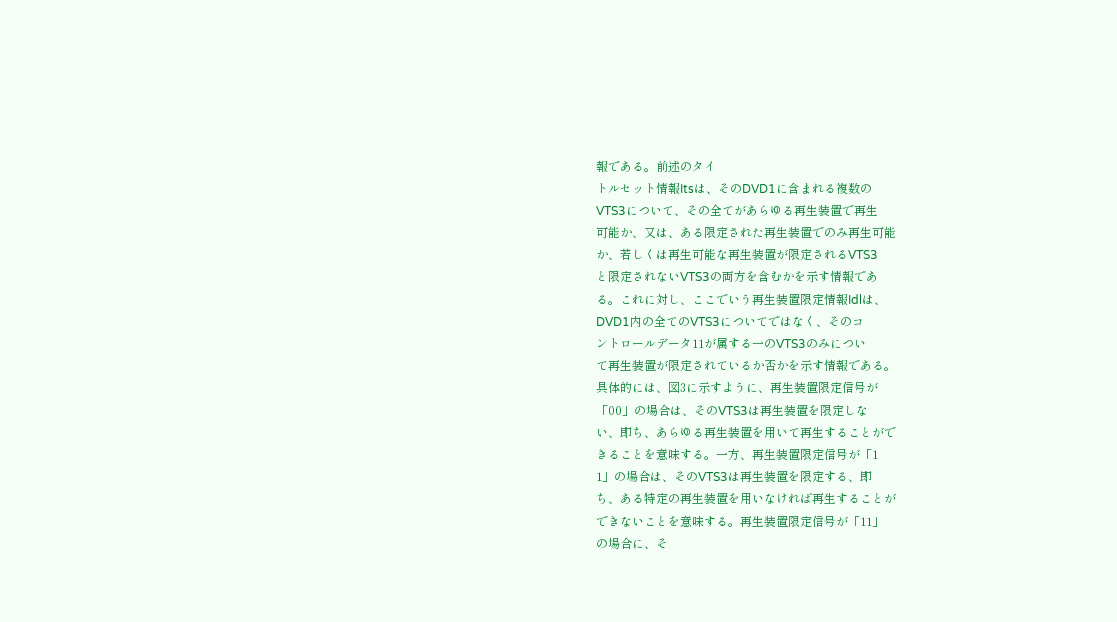報である。前述のタイ
トルセット情報Itsは、そのDVD1に含まれる複数の
VTS3について、その全てがあらゆる再生装置で再生
可能か、又は、ある限定された再生装置でのみ再生可能
か、若しくは再生可能な再生装置が限定されるVTS3
と限定されないVTS3の両方を含むかを示す情報であ
る。これに対し、ここでいう再生装置限定情報Idlは、
DVD1内の全てのVTS3についてではなく、そのコ
ントロールデータ11が属する一のVTS3のみについ
て再生装置が限定されているか否かを示す情報である。
具体的には、図3に示すように、再生装置限定信号が
「00」の場合は、そのVTS3は再生装置を限定しな
い、即ち、あらゆる再生装置を用いて再生することがで
きることを意味する。一方、再生装置限定信号が「1
1」の場合は、そのVTS3は再生装置を限定する、即
ち、ある特定の再生装置を用いなければ再生することが
できないことを意味する。再生装置限定信号が「11」
の場合に、そ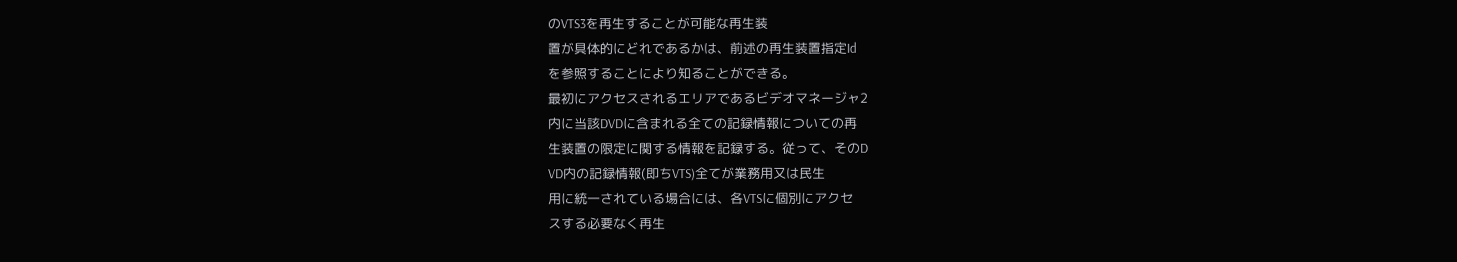のVTS3を再生することが可能な再生装
置が具体的にどれであるかは、前述の再生装置指定Id
を参照することにより知ることができる。
最初にアクセスされるエリアであるビデオマネージャ2
内に当該DVDに含まれる全ての記録情報についての再
生装置の限定に関する情報を記録する。従って、そのD
VD内の記録情報(即ちVTS)全てが業務用又は民生
用に統一されている場合には、各VTSに個別にアクセ
スする必要なく再生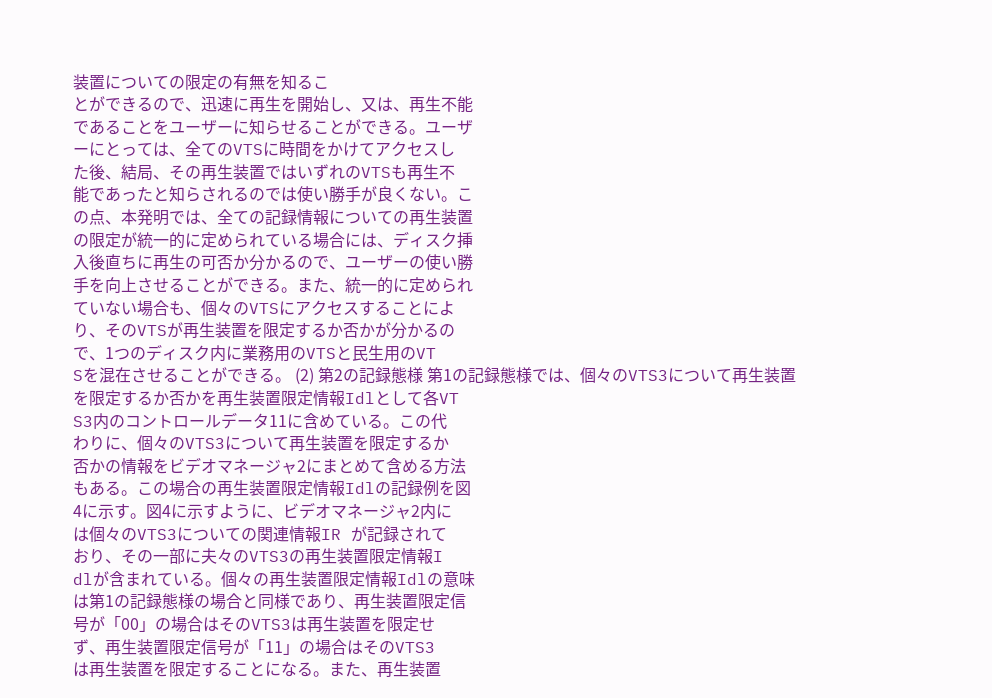装置についての限定の有無を知るこ
とができるので、迅速に再生を開始し、又は、再生不能
であることをユーザーに知らせることができる。ユーザ
ーにとっては、全てのVTSに時間をかけてアクセスし
た後、結局、その再生装置ではいずれのVTSも再生不
能であったと知らされるのでは使い勝手が良くない。こ
の点、本発明では、全ての記録情報についての再生装置
の限定が統一的に定められている場合には、ディスク挿
入後直ちに再生の可否か分かるので、ユーザーの使い勝
手を向上させることができる。また、統一的に定められ
ていない場合も、個々のVTSにアクセスすることによ
り、そのVTSが再生装置を限定するか否かが分かるの
で、1つのディスク内に業務用のVTSと民生用のVT
Sを混在させることができる。 (2) 第2の記録態様 第1の記録態様では、個々のVTS3について再生装置
を限定するか否かを再生装置限定情報Idlとして各VT
S3内のコントロールデータ11に含めている。この代
わりに、個々のVTS3について再生装置を限定するか
否かの情報をビデオマネージャ2にまとめて含める方法
もある。この場合の再生装置限定情報Idlの記録例を図
4に示す。図4に示すように、ビデオマネージャ2内に
は個々のVTS3についての関連情報IR が記録されて
おり、その一部に夫々のVTS3の再生装置限定情報I
dlが含まれている。個々の再生装置限定情報Idlの意味
は第1の記録態様の場合と同様であり、再生装置限定信
号が「00」の場合はそのVTS3は再生装置を限定せ
ず、再生装置限定信号が「11」の場合はそのVTS3
は再生装置を限定することになる。また、再生装置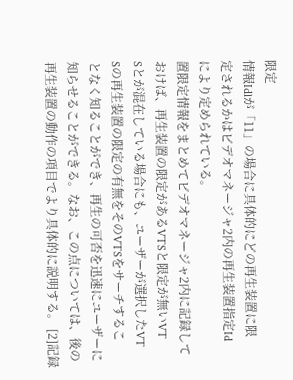限定
情報Idlが「11」の場合に具体的にどの再生装置に限
定されるかはビデオマネージャ2内の再生装置指定Id
により定められている。
置限定情報をまとめてビデオマネージャ2内に記録して
おけば、再生装置の限定があるVTSと限定が無いVT
Sとが混在している場合にも、ユーザーが選択したVT
Sの再生装置の限定の有無をそのVTSをサーチするこ
となく知ることができ、再生の可否を迅速にユーザーに
知らせることができる。なお、この点については、後の
再生装置の動作の項目でより具体的に説明する。 [2]記録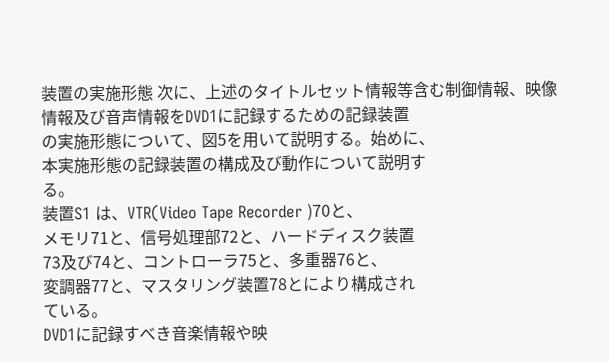装置の実施形態 次に、上述のタイトルセット情報等含む制御情報、映像
情報及び音声情報をDVD1に記録するための記録装置
の実施形態について、図5を用いて説明する。始めに、
本実施形態の記録装置の構成及び動作について説明す
る。
装置S1 は、VTR(Video Tape Recorder )70と、
メモリ71と、信号処理部72と、ハードディスク装置
73及び74と、コントローラ75と、多重器76と、
変調器77と、マスタリング装置78とにより構成され
ている。
DVD1に記録すべき音楽情報や映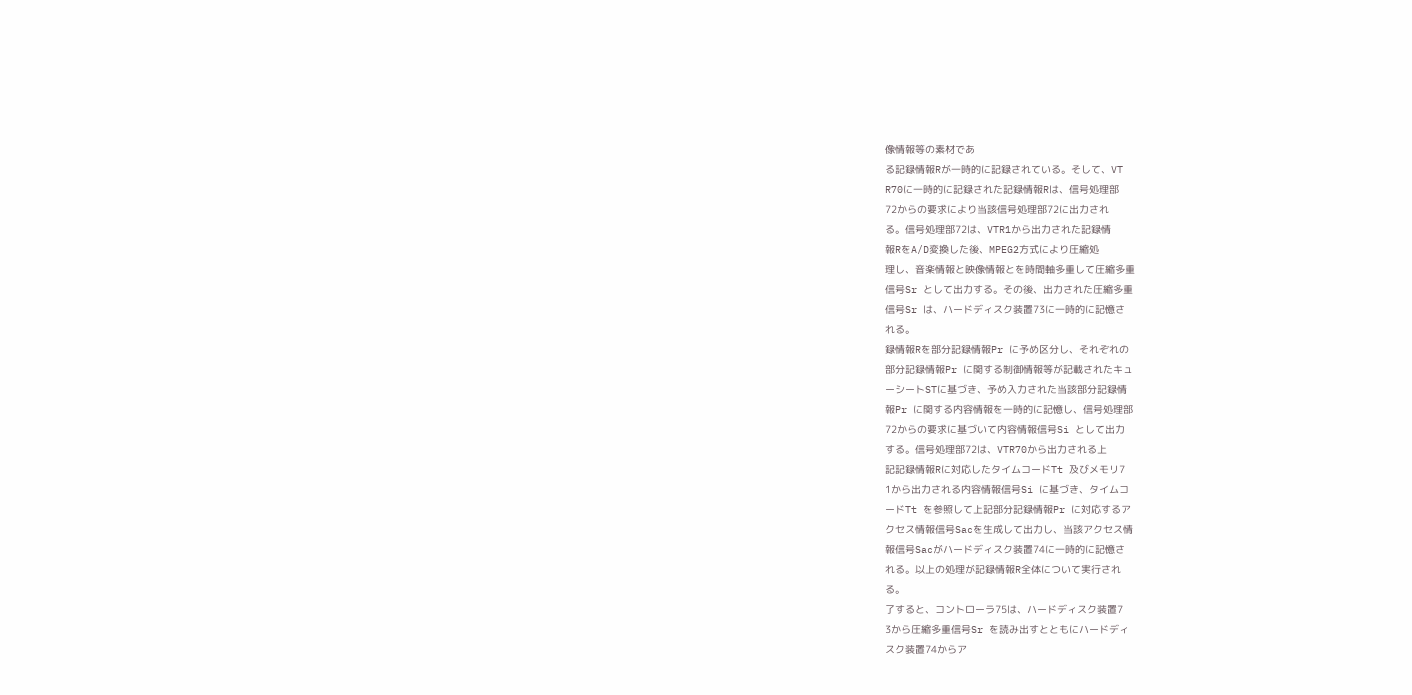像情報等の素材であ
る記録情報Rが一時的に記録されている。そして、VT
R70に一時的に記録された記録情報Rは、信号処理部
72からの要求により当該信号処理部72に出力され
る。信号処理部72は、VTR1から出力された記録情
報RをA/D変換した後、MPEG2方式により圧縮処
理し、音楽情報と映像情報とを時間軸多重して圧縮多重
信号Sr として出力する。その後、出力された圧縮多重
信号Sr は、ハードディスク装置73に一時的に記憶さ
れる。
録情報Rを部分記録情報Pr に予め区分し、それぞれの
部分記録情報Pr に関する制御情報等が記載されたキュ
ーシートSTに基づき、予め入力された当該部分記録情
報Pr に関する内容情報を一時的に記憶し、信号処理部
72からの要求に基づいて内容情報信号Si として出力
する。信号処理部72は、VTR70から出力される上
記記録情報Rに対応したタイムコードTt 及びメモリ7
1から出力される内容情報信号Si に基づき、タイムコ
ードTt を参照して上記部分記録情報Pr に対応するア
クセス情報信号Sacを生成して出力し、当該アクセス情
報信号Sacがハードディスク装置74に一時的に記憶さ
れる。以上の処理が記録情報R全体について実行され
る。
了すると、コントローラ75は、ハードディスク装置7
3から圧縮多重信号Sr を読み出すとともにハードディ
スク装置74からア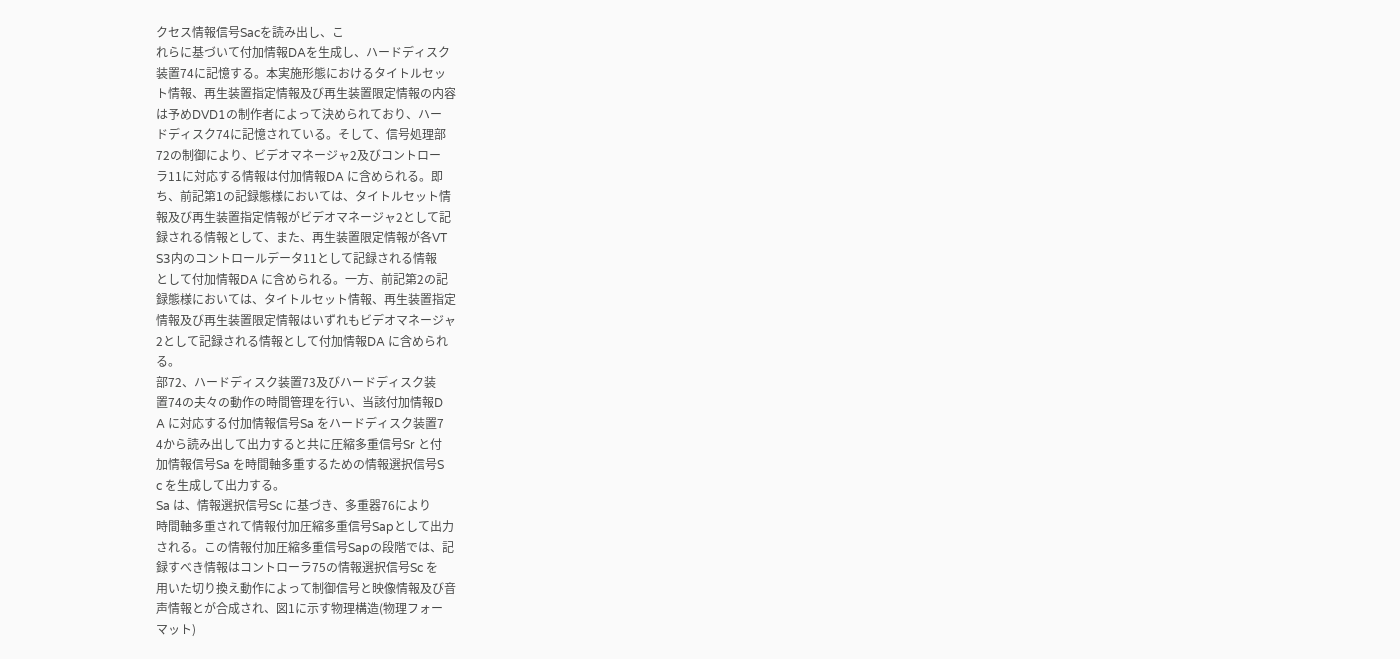クセス情報信号Sacを読み出し、こ
れらに基づいて付加情報DAを生成し、ハードディスク
装置74に記憶する。本実施形態におけるタイトルセッ
ト情報、再生装置指定情報及び再生装置限定情報の内容
は予めDVD1の制作者によって決められており、ハー
ドディスク74に記憶されている。そして、信号処理部
72の制御により、ビデオマネージャ2及びコントロー
ラ11に対応する情報は付加情報DA に含められる。即
ち、前記第1の記録態様においては、タイトルセット情
報及び再生装置指定情報がビデオマネージャ2として記
録される情報として、また、再生装置限定情報が各VT
S3内のコントロールデータ11として記録される情報
として付加情報DA に含められる。一方、前記第2の記
録態様においては、タイトルセット情報、再生装置指定
情報及び再生装置限定情報はいずれもビデオマネージャ
2として記録される情報として付加情報DA に含められ
る。
部72、ハードディスク装置73及びハードディスク装
置74の夫々の動作の時間管理を行い、当該付加情報D
A に対応する付加情報信号Sa をハードディスク装置7
4から読み出して出力すると共に圧縮多重信号Sr と付
加情報信号Sa を時間軸多重するための情報選択信号S
c を生成して出力する。
Sa は、情報選択信号Sc に基づき、多重器76により
時間軸多重されて情報付加圧縮多重信号Sapとして出力
される。この情報付加圧縮多重信号Sapの段階では、記
録すべき情報はコントローラ75の情報選択信号Sc を
用いた切り換え動作によって制御信号と映像情報及び音
声情報とが合成され、図1に示す物理構造(物理フォー
マット)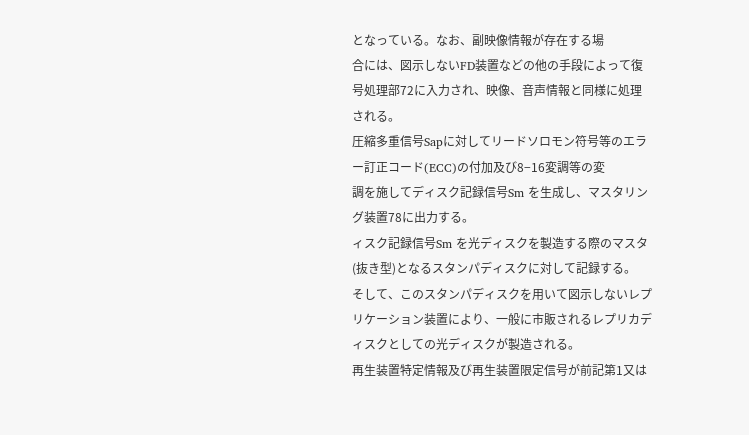となっている。なお、副映像情報が存在する場
合には、図示しないFD装置などの他の手段によって復
号処理部72に入力され、映像、音声情報と同様に処理
される。
圧縮多重信号Sapに対してリードソロモン符号等のエラ
ー訂正コード(ECC)の付加及び8−16変調等の変
調を施してディスク記録信号Sm を生成し、マスタリン
グ装置78に出力する。
ィスク記録信号Sm を光ディスクを製造する際のマスタ
(抜き型)となるスタンパディスクに対して記録する。
そして、このスタンパディスクを用いて図示しないレプ
リケーション装置により、一般に市販されるレプリカデ
ィスクとしての光ディスクが製造される。
再生装置特定情報及び再生装置限定信号が前記第1又は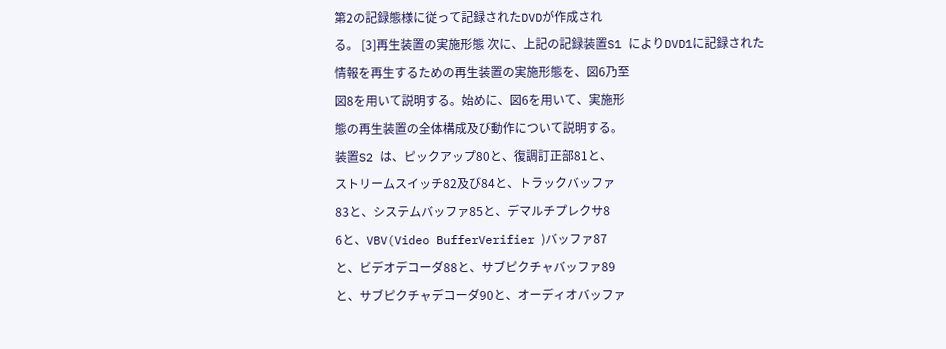第2の記録態様に従って記録されたDVDが作成され
る。 [3]再生装置の実施形態 次に、上記の記録装置S1 によりDVD1に記録された
情報を再生するための再生装置の実施形態を、図6乃至
図8を用いて説明する。始めに、図6を用いて、実施形
態の再生装置の全体構成及び動作について説明する。
装置S2 は、ピックアップ80と、復調訂正部81と、
ストリームスイッチ82及び84と、トラックバッファ
83と、システムバッファ85と、デマルチプレクサ8
6と、VBV(Video BufferVerifier )バッファ87
と、ビデオデコーダ88と、サブピクチャバッファ89
と、サブピクチャデコーダ90と、オーディオバッファ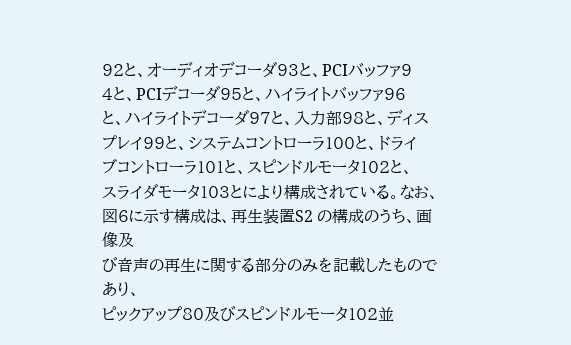92と、オーディオデコーダ93と、PCIバッファ9
4と、PCIデコーダ95と、ハイライトバッファ96
と、ハイライトデコーダ97と、入力部98と、ディス
プレイ99と、システムコントローラ100と、ドライ
ブコントローラ101と、スピンドルモータ102と、
スライダモータ103とにより構成されている。なお、
図6に示す構成は、再生装置S2 の構成のうち、画像及
び音声の再生に関する部分のみを記載したものであり、
ピックアップ80及びスピンドルモータ102並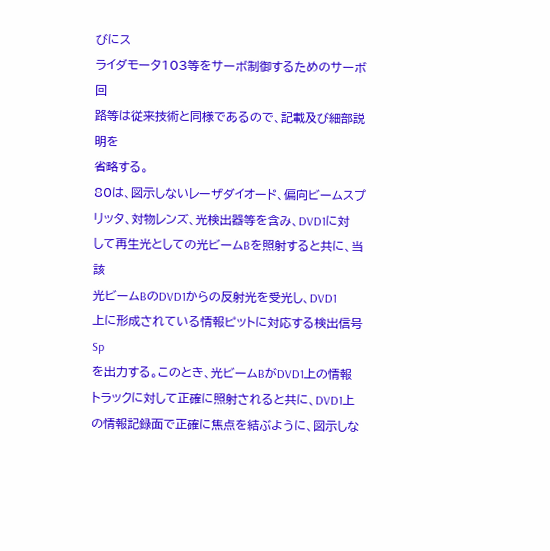びにス
ライダモータ103等をサーボ制御するためのサーボ回
路等は従来技術と同様であるので、記載及び細部説明を
省略する。
80は、図示しないレーザダイオード、偏向ビームスプ
リッタ、対物レンズ、光検出器等を含み、DVD1に対
して再生光としての光ビームBを照射すると共に、当該
光ビームBのDVD1からの反射光を受光し、DVD1
上に形成されている情報ピットに対応する検出信号Sp
を出力する。このとき、光ビームBがDVD1上の情報
トラックに対して正確に照射されると共に、DVD1上
の情報記録面で正確に焦点を結ぶように、図示しな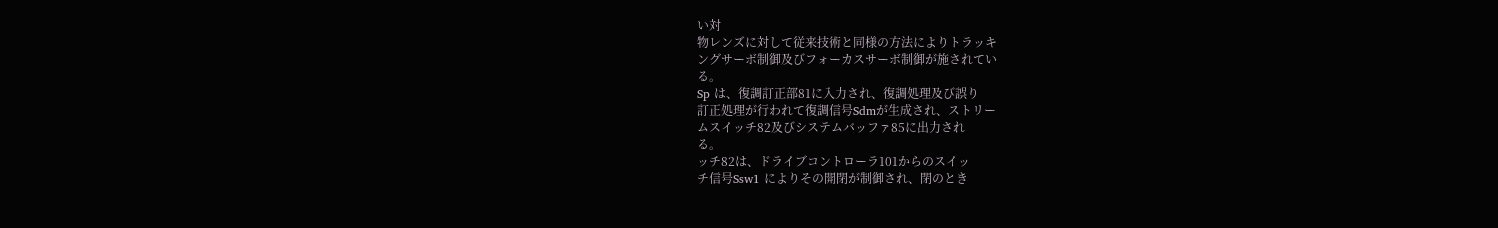い対
物レンズに対して従来技術と同様の方法によりトラッキ
ングサーボ制御及びフォーカスサーボ制御が施されてい
る。
Sp は、復調訂正部81に入力され、復調処理及び誤り
訂正処理が行われて復調信号Sdmが生成され、ストリー
ムスイッチ82及びシステムバッファ85に出力され
る。
ッチ82は、ドライブコントローラ101からのスイッ
チ信号Ssw1 によりその開閉が制御され、閉のとき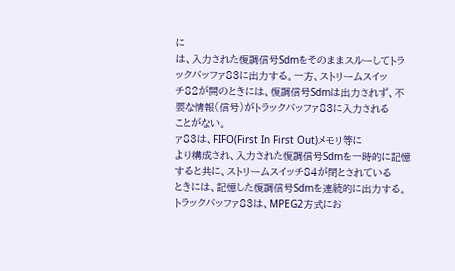に
は、入力された復調信号Sdmをそのままスルーしてトラ
ックバッファ83に出力する。一方、ストリームスイッ
チ82が開のときには、復調信号Sdmは出力されず、不
要な情報(信号)がトラックバッファ83に入力される
ことがない。
ァ83は、FIFO(First In First Out)メモリ等に
より構成され、入力された復調信号Sdmを一時的に記憶
すると共に、ストリームスイッチ84が閉とされている
ときには、記憶した復調信号Sdmを連続的に出力する。
トラックバッファ83は、MPEG2方式にお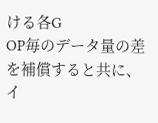ける各G
OP毎のデータ量の差を補償すると共に、イ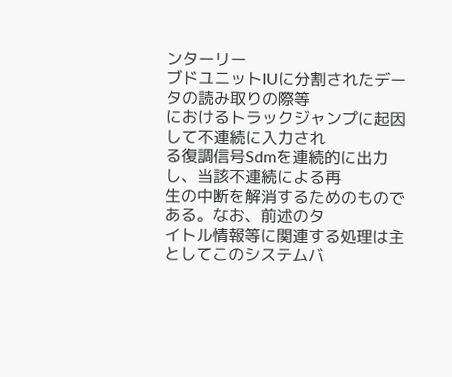ンターリー
ブドユニットIUに分割されたデータの読み取りの際等
におけるトラックジャンプに起因して不連続に入力され
る復調信号Sdmを連続的に出力し、当該不連続による再
生の中断を解消するためのものである。なお、前述のタ
イトル情報等に関連する処理は主としてこのシステムバ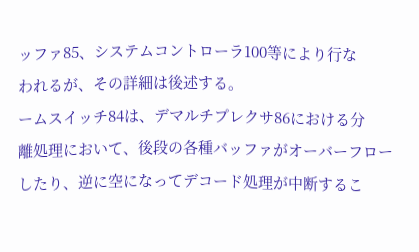ッファ85、システムコントローラ100等により行な
われるが、その詳細は後述する。
ームスイッチ84は、デマルチプレクサ86における分
離処理において、後段の各種バッファがオーバーフロー
したり、逆に空になってデコード処理が中断するこ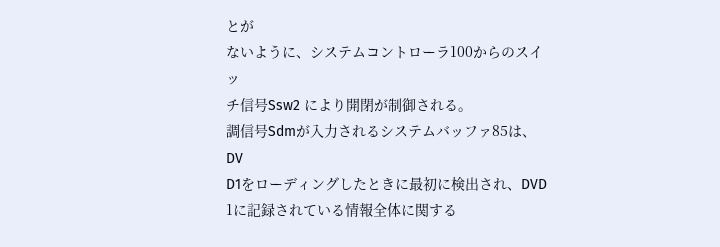とが
ないように、システムコントローラ100からのスイッ
チ信号Ssw2 により開閉が制御される。
調信号Sdmが入力されるシステムバッファ85は、DV
D1をローディングしたときに最初に検出され、DVD
1に記録されている情報全体に関する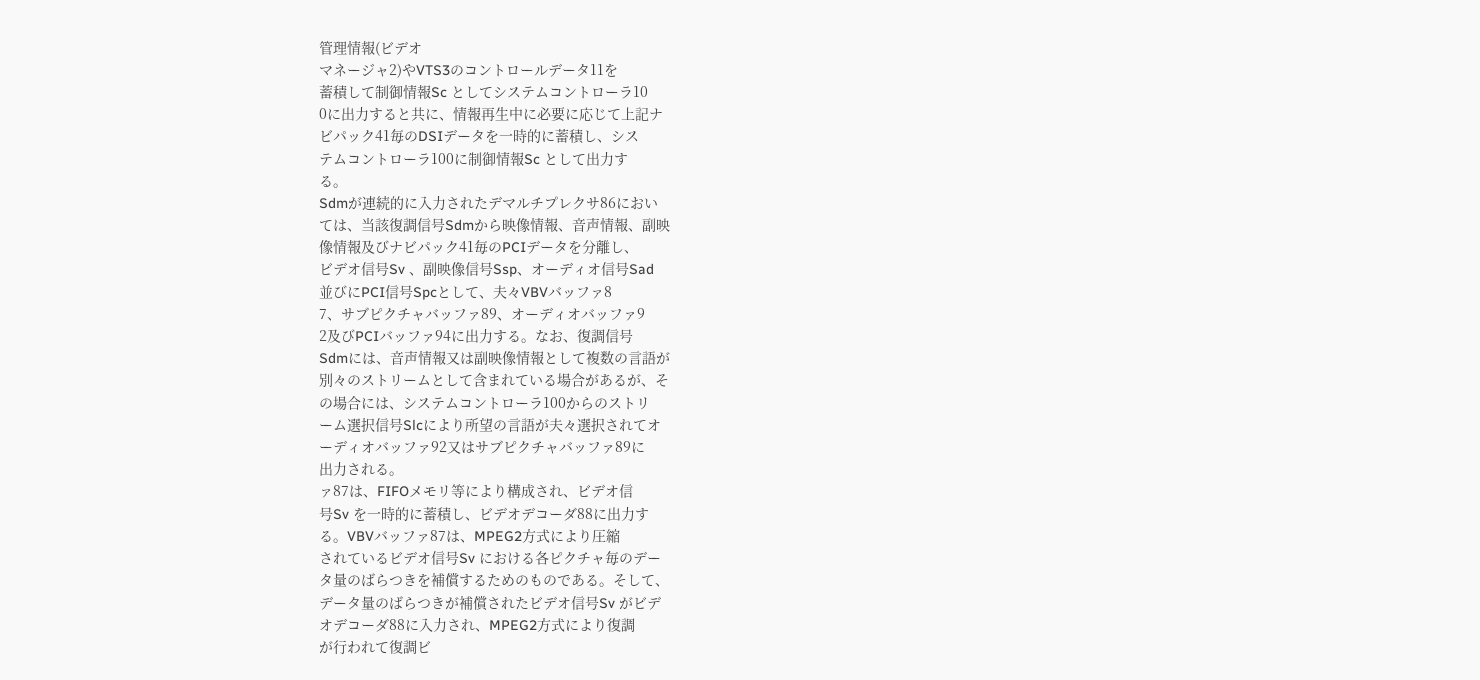管理情報(ビデオ
マネージャ2)やVTS3のコントロールデータ11を
蓄積して制御情報Sc としてシステムコントローラ10
0に出力すると共に、情報再生中に必要に応じて上記ナ
ビパック41毎のDSIデータを一時的に蓄積し、シス
テムコントローラ100に制御情報Sc として出力す
る。
Sdmが連続的に入力されたデマルチプレクサ86におい
ては、当該復調信号Sdmから映像情報、音声情報、副映
像情報及びナビパック41毎のPCIデータを分離し、
ビデオ信号Sv 、副映像信号Ssp、オーディオ信号Sad
並びにPCI信号Spcとして、夫々VBVバッファ8
7、サブピクチャバッファ89、オーディオバッファ9
2及びPCIバッファ94に出力する。なお、復調信号
Sdmには、音声情報又は副映像情報として複数の言語が
別々のストリームとして含まれている場合があるが、そ
の場合には、システムコントローラ100からのストリ
ーム選択信号Slcにより所望の言語が夫々選択されてオ
ーディオバッファ92又はサブピクチャバッファ89に
出力される。
ァ87は、FIFOメモリ等により構成され、ビデオ信
号Sv を一時的に蓄積し、ビデオデコーダ88に出力す
る。VBVバッファ87は、MPEG2方式により圧縮
されているビデオ信号Sv における各ピクチャ毎のデー
タ量のばらつきを補償するためのものである。そして、
データ量のばらつきが補償されたビデオ信号Sv がビデ
オデコーダ88に入力され、MPEG2方式により復調
が行われて復調ビ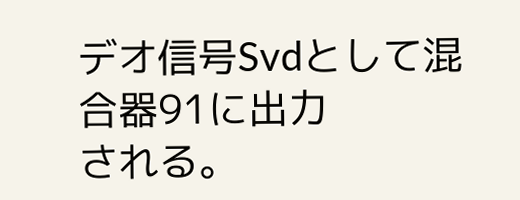デオ信号Svdとして混合器91に出力
される。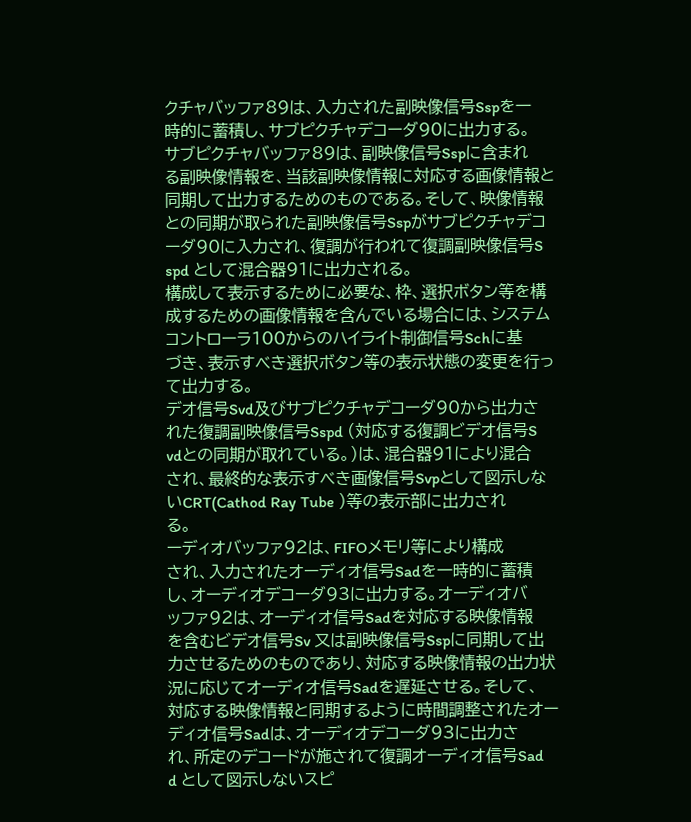クチャバッファ89は、入力された副映像信号Sspを一
時的に蓄積し、サブピクチャデコーダ90に出力する。
サブピクチャバッファ89は、副映像信号Sspに含まれ
る副映像情報を、当該副映像情報に対応する画像情報と
同期して出力するためのものである。そして、映像情報
との同期が取られた副映像信号Sspがサブピクチャデコ
ーダ90に入力され、復調が行われて復調副映像信号S
spd として混合器91に出力される。
構成して表示するために必要な、枠、選択ボタン等を構
成するための画像情報を含んでいる場合には、システム
コントローラ100からのハイライト制御信号Schに基
づき、表示すべき選択ボタン等の表示状態の変更を行っ
て出力する。
デオ信号Svd及びサブピクチャデコーダ90から出力さ
れた復調副映像信号Sspd (対応する復調ビデオ信号S
vdとの同期が取れている。)は、混合器91により混合
され、最終的な表示すべき画像信号Svpとして図示しな
いCRT(Cathod Ray Tube )等の表示部に出力され
る。
ーディオバッファ92は、FIFOメモリ等により構成
され、入力されたオーディオ信号Sadを一時的に蓄積
し、オーディオデコーダ93に出力する。オーディオバ
ッファ92は、オーディオ信号Sadを対応する映像情報
を含むビデオ信号Sv 又は副映像信号Sspに同期して出
力させるためのものであり、対応する映像情報の出力状
況に応じてオーディオ信号Sadを遅延させる。そして、
対応する映像情報と同期するように時間調整されたオー
ディオ信号Sadは、オーディオデコーダ93に出力さ
れ、所定のデコードが施されて復調オーディオ信号Sad
d として図示しないスピ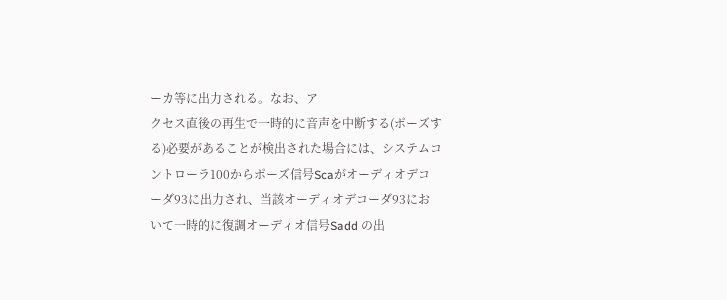ーカ等に出力される。なお、ア
クセス直後の再生で一時的に音声を中断する(ポーズす
る)必要があることが検出された場合には、システムコ
ントローラ100からポーズ信号Scaがオーディオデコ
ーダ93に出力され、当該オーディオデコーダ93にお
いて一時的に復調オーディオ信号Sadd の出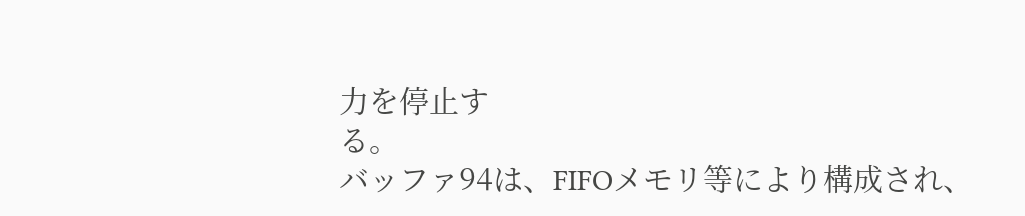力を停止す
る。
バッファ94は、FIFOメモリ等により構成され、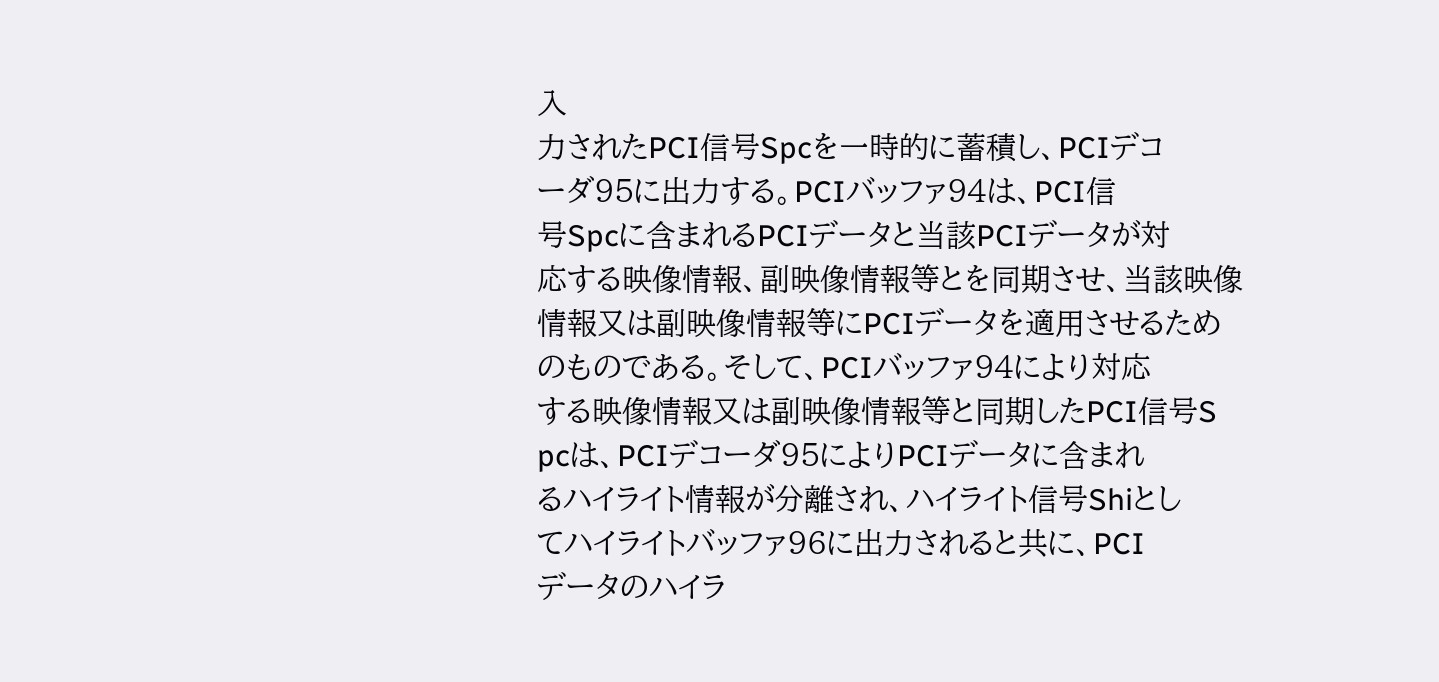入
力されたPCI信号Spcを一時的に蓄積し、PCIデコ
ーダ95に出力する。PCIバッファ94は、PCI信
号Spcに含まれるPCIデータと当該PCIデータが対
応する映像情報、副映像情報等とを同期させ、当該映像
情報又は副映像情報等にPCIデータを適用させるため
のものである。そして、PCIバッファ94により対応
する映像情報又は副映像情報等と同期したPCI信号S
pcは、PCIデコーダ95によりPCIデータに含まれ
るハイライト情報が分離され、ハイライト信号Shiとし
てハイライトバッファ96に出力されると共に、PCI
データのハイラ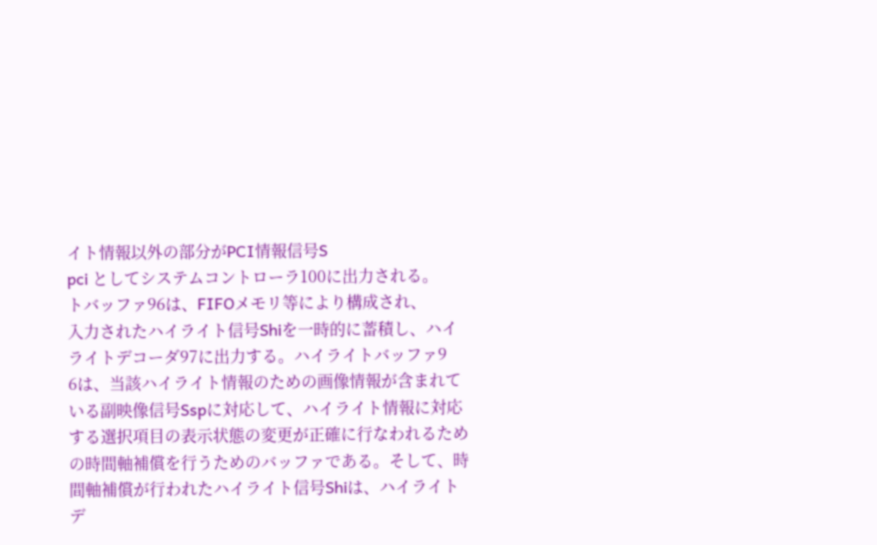イト情報以外の部分がPCI情報信号S
pci としてシステムコントローラ100に出力される。
トバッファ96は、FIFOメモリ等により構成され、
入力されたハイライト信号Shiを一時的に蓄積し、ハイ
ライトデコーダ97に出力する。ハイライトバッファ9
6は、当該ハイライト情報のための画像情報が含まれて
いる副映像信号Sspに対応して、ハイライト情報に対応
する選択項目の表示状態の変更が正確に行なわれるため
の時間軸補償を行うためのバッファである。そして、時
間軸補償が行われたハイライト信号Shiは、ハイライト
デ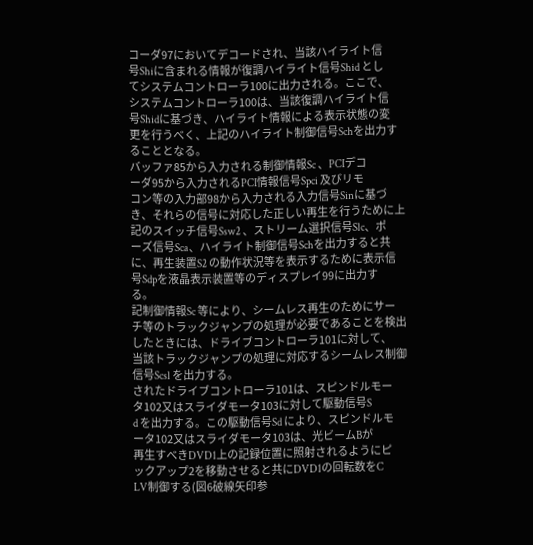コーダ97においてデコードされ、当該ハイライト信
号Shiに含まれる情報が復調ハイライト信号Shid とし
てシステムコントローラ100に出力される。ここで、
システムコントローラ100は、当該復調ハイライト信
号Shidに基づき、ハイライト情報による表示状態の変
更を行うべく、上記のハイライト制御信号Schを出力す
ることとなる。
バッファ85から入力される制御情報Sc 、PCIデコ
ーダ95から入力されるPCI情報信号Spci 及びリモ
コン等の入力部98から入力される入力信号Sinに基づ
き、それらの信号に対応した正しい再生を行うために上
記のスイッチ信号Ssw2 、ストリーム選択信号Slc、ポ
ーズ信号Sca、ハイライト制御信号Schを出力すると共
に、再生装置S2 の動作状況等を表示するために表示信
号Sdpを液晶表示装置等のディスプレイ99に出力す
る。
記制御情報Sc 等により、シームレス再生のためにサー
チ等のトラックジャンプの処理が必要であることを検出
したときには、ドライブコントローラ101に対して、
当該トラックジャンプの処理に対応するシームレス制御
信号Scsl を出力する。
されたドライブコントローラ101は、スピンドルモー
タ102又はスライダモータ103に対して駆動信号S
d を出力する。この駆動信号Sd により、スピンドルモ
ータ102又はスライダモータ103は、光ビームBが
再生すべきDVD1上の記録位置に照射されるようにピ
ックアップ2を移動させると共にDVD1の回転数をC
LV制御する(図6破線矢印参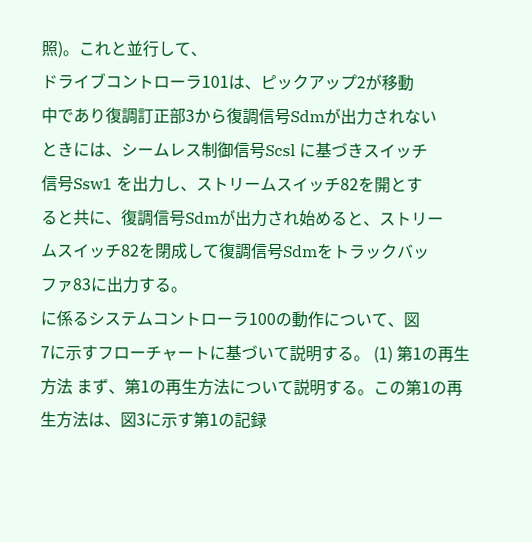照)。これと並行して、
ドライブコントローラ101は、ピックアップ2が移動
中であり復調訂正部3から復調信号Sdmが出力されない
ときには、シームレス制御信号Scsl に基づきスイッチ
信号Ssw1 を出力し、ストリームスイッチ82を開とす
ると共に、復調信号Sdmが出力され始めると、ストリー
ムスイッチ82を閉成して復調信号Sdmをトラックバッ
ファ83に出力する。
に係るシステムコントローラ100の動作について、図
7に示すフローチャートに基づいて説明する。 (1) 第1の再生方法 まず、第1の再生方法について説明する。この第1の再
生方法は、図3に示す第1の記録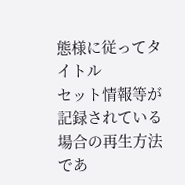態様に従ってタイトル
セット情報等が記録されている場合の再生方法であ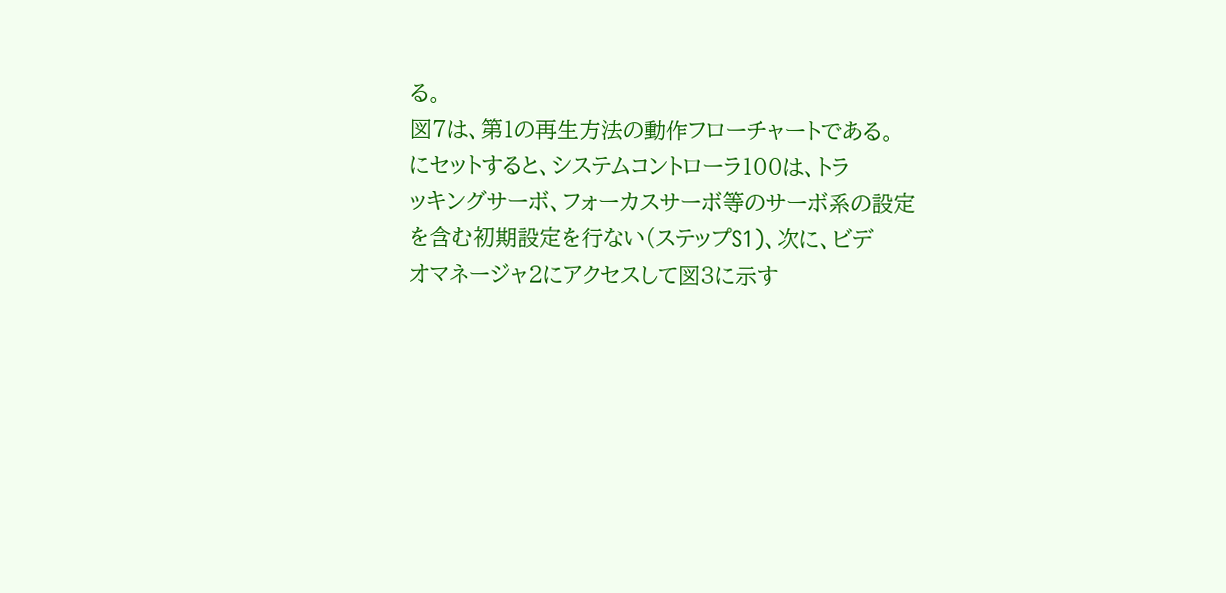る。
図7は、第1の再生方法の動作フローチャートである。
にセットすると、システムコントローラ100は、トラ
ッキングサーボ、フォーカスサーボ等のサーボ系の設定
を含む初期設定を行ない(ステップS1)、次に、ビデ
オマネージャ2にアクセスして図3に示す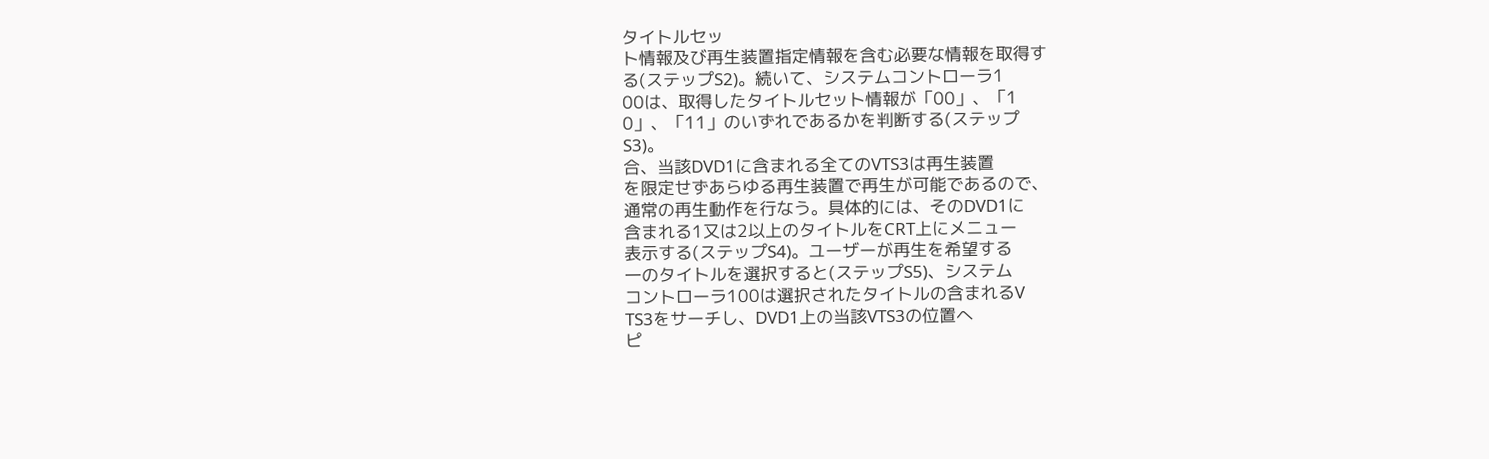タイトルセッ
ト情報及び再生装置指定情報を含む必要な情報を取得す
る(ステップS2)。続いて、システムコントローラ1
00は、取得したタイトルセット情報が「00」、「1
0」、「11」のいずれであるかを判断する(ステップ
S3)。
合、当該DVD1に含まれる全てのVTS3は再生装置
を限定せずあらゆる再生装置で再生が可能であるので、
通常の再生動作を行なう。具体的には、そのDVD1に
含まれる1又は2以上のタイトルをCRT上にメニュー
表示する(ステップS4)。ユーザーが再生を希望する
一のタイトルを選択すると(ステップS5)、システム
コントローラ100は選択されたタイトルの含まれるV
TS3をサーチし、DVD1上の当該VTS3の位置へ
ピ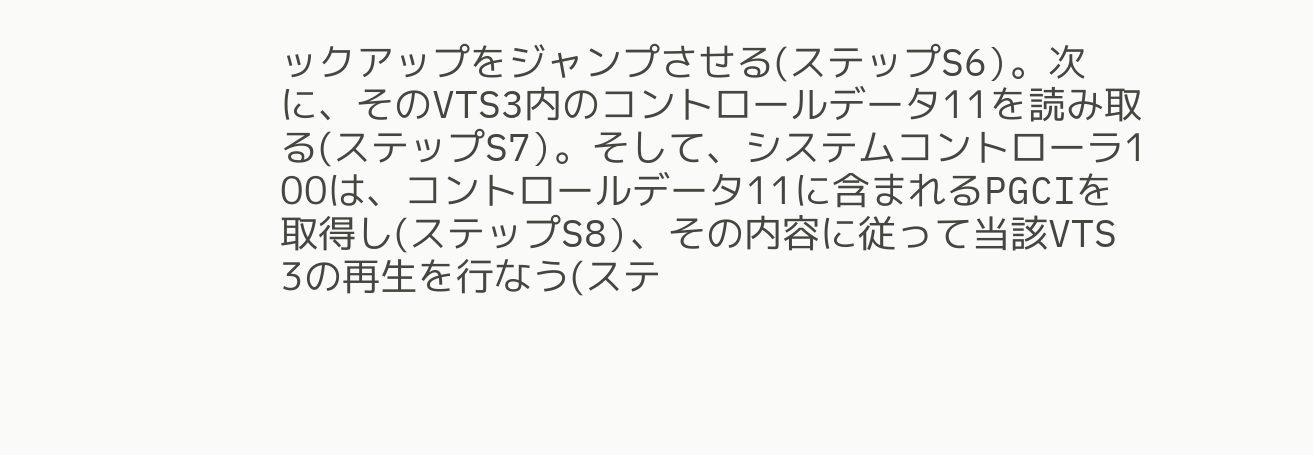ックアップをジャンプさせる(ステップS6)。次
に、そのVTS3内のコントロールデータ11を読み取
る(ステップS7)。そして、システムコントローラ1
00は、コントロールデータ11に含まれるPGCIを
取得し(ステップS8)、その内容に従って当該VTS
3の再生を行なう(ステ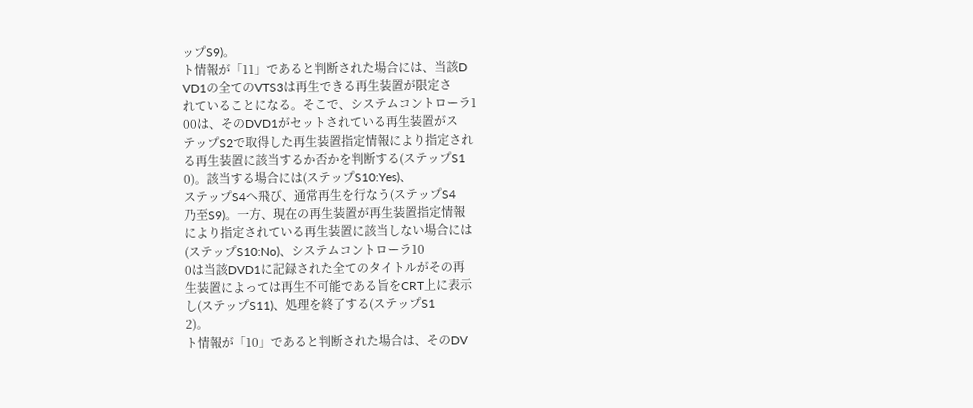ップS9)。
ト情報が「11」であると判断された場合には、当該D
VD1の全てのVTS3は再生できる再生装置が限定さ
れていることになる。そこで、システムコントローラ1
00は、そのDVD1がセットされている再生装置がス
テップS2で取得した再生装置指定情報により指定され
る再生装置に該当するか否かを判断する(ステップS1
0)。該当する場合には(ステップS10:Yes)、
ステップS4へ飛び、通常再生を行なう(ステップS4
乃至S9)。一方、現在の再生装置が再生装置指定情報
により指定されている再生装置に該当しない場合には
(ステップS10:No)、システムコントローラ10
0は当該DVD1に記録された全てのタイトルがその再
生装置によっては再生不可能である旨をCRT上に表示
し(ステップS11)、処理を終了する(ステップS1
2)。
ト情報が「10」であると判断された場合は、そのDV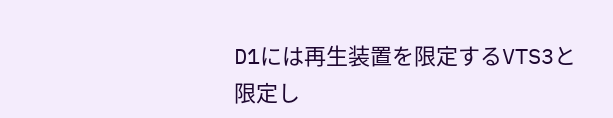D1には再生装置を限定するVTS3と限定し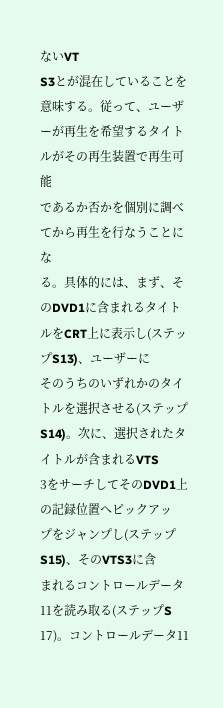ないVT
S3とが混在していることを意味する。従って、ユーザ
ーが再生を希望するタイトルがその再生装置で再生可能
であるか否かを個別に調べてから再生を行なうことにな
る。具体的には、まず、そのDVD1に含まれるタイト
ルをCRT上に表示し(ステップS13)、ユーザーに
そのうちのいずれかのタイトルを選択させる(ステップ
S14)。次に、選択されたタイトルが含まれるVTS
3をサーチしてそのDVD1上の記録位置へピックアッ
プをジャンプし(ステップS15)、そのVTS3に含
まれるコントロールデータ11を読み取る(ステップS
17)。コントロールデータ11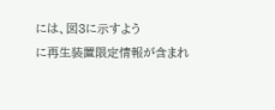には、図3に示すよう
に再生装置限定情報が含まれ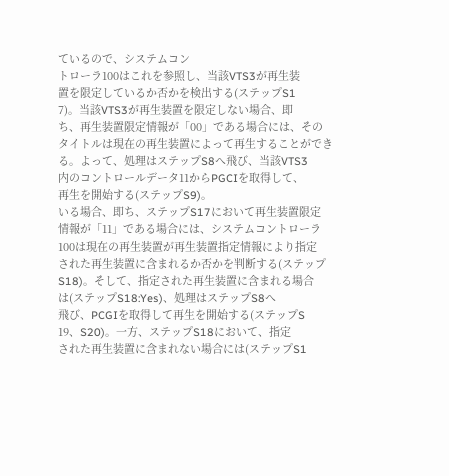ているので、システムコン
トローラ100はこれを参照し、当該VTS3が再生装
置を限定しているか否かを検出する(ステップS1
7)。当該VTS3が再生装置を限定しない場合、即
ち、再生装置限定情報が「00」である場合には、その
タイトルは現在の再生装置によって再生することができ
る。よって、処理はステップS8へ飛び、当該VTS3
内のコントロールデータ11からPGCIを取得して、
再生を開始する(ステップS9)。
いる場合、即ち、ステップS17において再生装置限定
情報が「11」である場合には、システムコントローラ
100は現在の再生装置が再生装置指定情報により指定
された再生装置に含まれるか否かを判断する(ステップ
S18)。そして、指定された再生装置に含まれる場合
は(ステップS18:Yes)、処理はステップS8へ
飛び、PCGIを取得して再生を開始する(ステップS
19、S20)。一方、ステップS18において、指定
された再生装置に含まれない場合には(ステップS1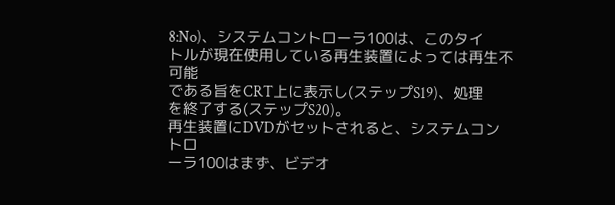8:No)、システムコントローラ100は、このタイ
トルが現在使用している再生装置によっては再生不可能
である旨をCRT上に表示し(ステップS19)、処理
を終了する(ステップS20)。
再生装置にDVDがセットされると、システムコントロ
ーラ100はまず、ビデオ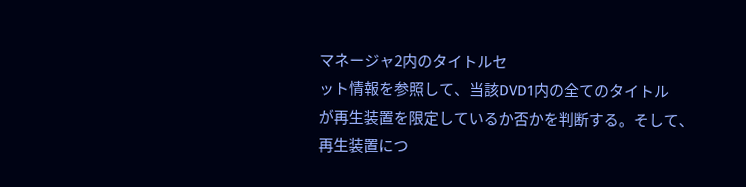マネージャ2内のタイトルセ
ット情報を参照して、当該DVD1内の全てのタイトル
が再生装置を限定しているか否かを判断する。そして、
再生装置につ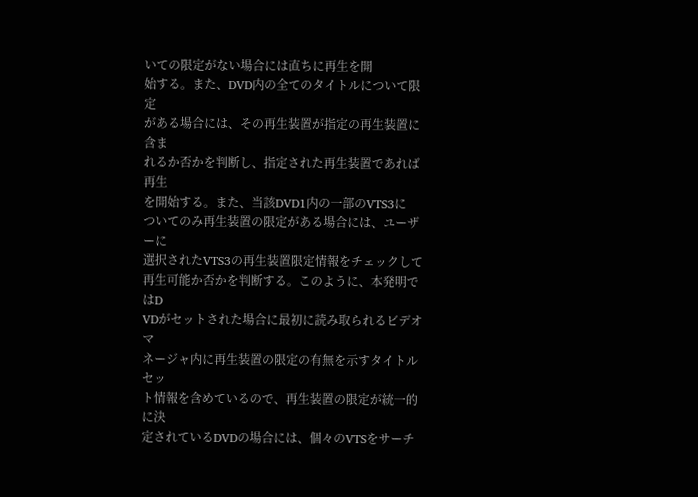いての限定がない場合には直ちに再生を開
始する。また、DVD内の全てのタイトルについて限定
がある場合には、その再生装置が指定の再生装置に含ま
れるか否かを判断し、指定された再生装置であれば再生
を開始する。また、当該DVD1内の一部のVTS3に
ついてのみ再生装置の限定がある場合には、ユーザーに
選択されたVTS3の再生装置限定情報をチェックして
再生可能か否かを判断する。このように、本発明ではD
VDがセットされた場合に最初に読み取られるビデオマ
ネージャ内に再生装置の限定の有無を示すタイトルセッ
ト情報を含めているので、再生装置の限定が統一的に決
定されているDVDの場合には、個々のVTSをサーチ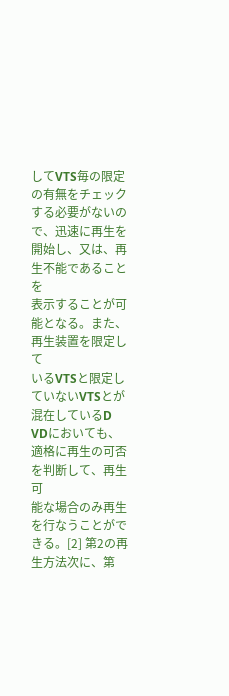してVTS毎の限定の有無をチェックする必要がないの
で、迅速に再生を開始し、又は、再生不能であることを
表示することが可能となる。また、再生装置を限定して
いるVTSと限定していないVTSとが混在しているD
VDにおいても、適格に再生の可否を判断して、再生可
能な場合のみ再生を行なうことができる。[2] 第2の再
生方法次に、第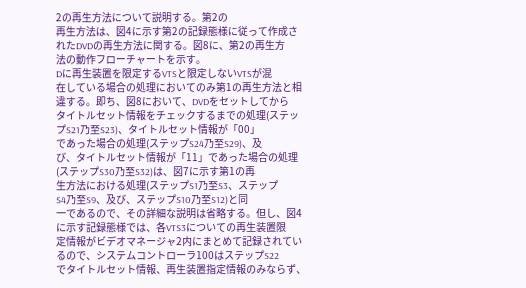2の再生方法について説明する。第2の
再生方法は、図4に示す第2の記録態様に従って作成さ
れたDVDの再生方法に関する。図8に、第2の再生方
法の動作フローチャートを示す。
Dに再生装置を限定するVTSと限定しないVTSが混
在している場合の処理においてのみ第1の再生方法と相
違する。即ち、図8において、DVDをセットしてから
タイトルセット情報をチェックするまでの処理(ステッ
プS21乃至S23)、タイトルセット情報が「00」
であった場合の処理(ステップS24乃至S29)、及
び、タイトルセット情報が「11」であった場合の処理
(ステップS30乃至S32)は、図7に示す第1の再
生方法における処理(ステップS1乃至S3、ステップ
S4乃至S9、及び、ステップS10乃至S12)と同
一であるので、その詳細な説明は省略する。但し、図4
に示す記録態様では、各VTS3についての再生装置限
定情報がビデオマネージャ2内にまとめて記録されてい
るので、システムコントローラ100はステップS22
でタイトルセット情報、再生装置指定情報のみならず、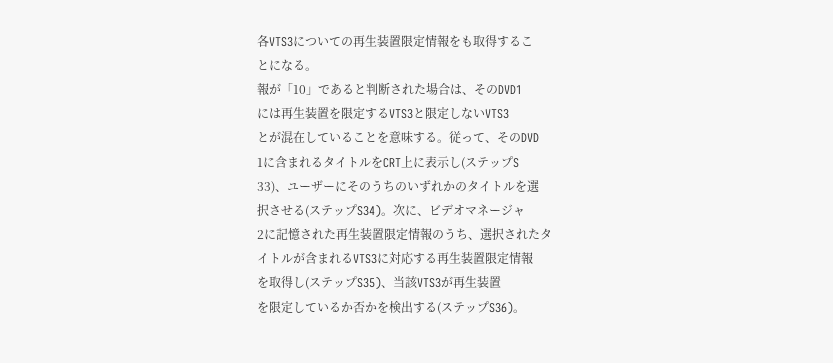各VTS3についての再生装置限定情報をも取得するこ
とになる。
報が「10」であると判断された場合は、そのDVD1
には再生装置を限定するVTS3と限定しないVTS3
とが混在していることを意味する。従って、そのDVD
1に含まれるタイトルをCRT上に表示し(ステップS
33)、ユーザーにそのうちのいずれかのタイトルを選
択させる(ステップS34)。次に、ビデオマネージャ
2に記憶された再生装置限定情報のうち、選択されたタ
イトルが含まれるVTS3に対応する再生装置限定情報
を取得し(ステップS35)、当該VTS3が再生装置
を限定しているか否かを検出する(ステップS36)。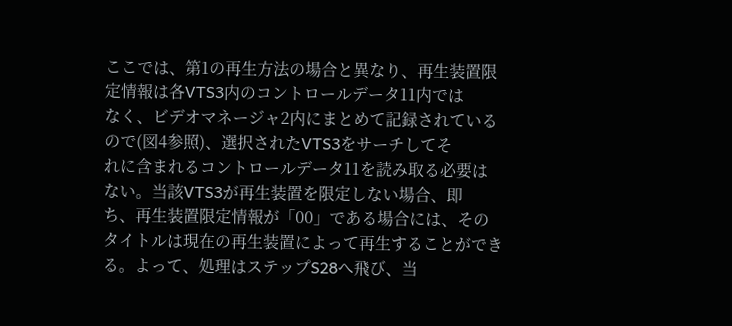ここでは、第1の再生方法の場合と異なり、再生装置限
定情報は各VTS3内のコントロールデータ11内では
なく、ビデオマネージャ2内にまとめて記録されている
ので(図4参照)、選択されたVTS3をサーチしてそ
れに含まれるコントロールデータ11を読み取る必要は
ない。当該VTS3が再生装置を限定しない場合、即
ち、再生装置限定情報が「00」である場合には、その
タイトルは現在の再生装置によって再生することができ
る。よって、処理はステップS28へ飛び、当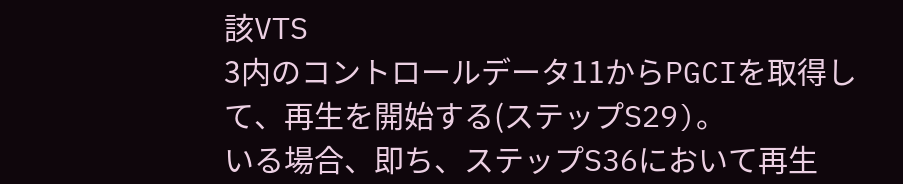該VTS
3内のコントロールデータ11からPGCIを取得し
て、再生を開始する(ステップS29)。
いる場合、即ち、ステップS36において再生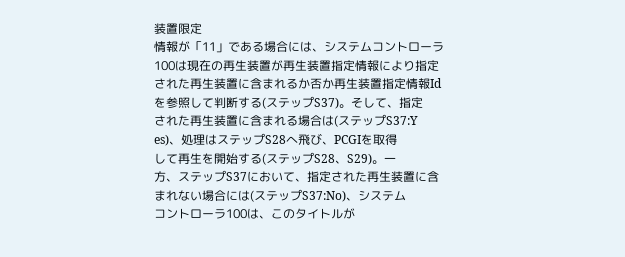装置限定
情報が「11」である場合には、システムコントローラ
100は現在の再生装置が再生装置指定情報により指定
された再生装置に含まれるか否か再生装置指定情報Id
を参照して判断する(ステップS37)。そして、指定
された再生装置に含まれる場合は(ステップS37:Y
es)、処理はステップS28へ飛び、PCGIを取得
して再生を開始する(ステップS28、S29)。一
方、ステップS37において、指定された再生装置に含
まれない場合には(ステップS37:No)、システム
コントローラ100は、このタイトルが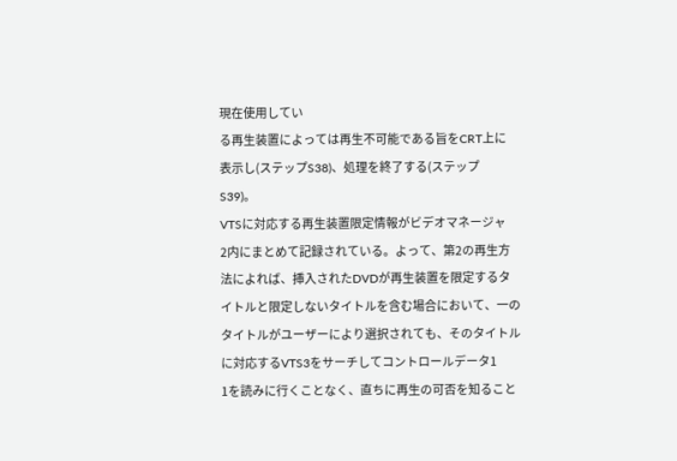現在使用してい
る再生装置によっては再生不可能である旨をCRT上に
表示し(ステップS38)、処理を終了する(ステップ
S39)。
VTSに対応する再生装置限定情報がビデオマネージャ
2内にまとめて記録されている。よって、第2の再生方
法によれば、挿入されたDVDが再生装置を限定するタ
イトルと限定しないタイトルを含む場合において、一の
タイトルがユーザーにより選択されても、そのタイトル
に対応するVTS3をサーチしてコントロールデータ1
1を読みに行くことなく、直ちに再生の可否を知ること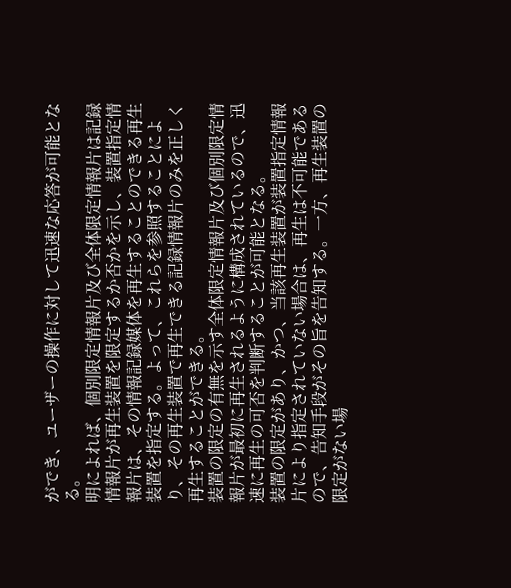ができ、ユーザーの操作に対して迅速な応答が可能とな
る。
明によれば、個別限定情報片及び全体限定情報片は記録
情報片が再生装置を限定するか否かを示し、装置指定情
報片は、その情報記録媒体を再生することのできる再生
装置を指定する。よって、これらを参照することによ
り、その再生装置で再生できる記録情報片のみを正しく
再生することができる。
装置の限定の有無を示す全体限定情報片及び個別限定情
報片が最初に再生されるように構成されているので、迅
速に再生の可否を判断することが可能となる。
装置の限定があり、かつ、当該再生装置が装置指定情報
片により指定されていない場合は、再生は不可能である
ので、告知手段がその旨を告知する。一方、再生装置の
限定がない場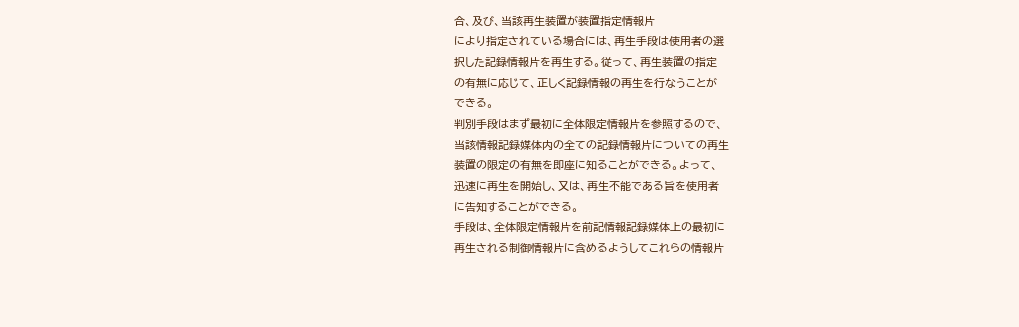合、及び、当該再生装置が装置指定情報片
により指定されている場合には、再生手段は使用者の選
択した記録情報片を再生する。従って、再生装置の指定
の有無に応じて、正しく記録情報の再生を行なうことが
できる。
判別手段はまず最初に全体限定情報片を参照するので、
当該情報記録媒体内の全ての記録情報片についての再生
装置の限定の有無を即座に知ることができる。よって、
迅速に再生を開始し、又は、再生不能である旨を使用者
に告知することができる。
手段は、全体限定情報片を前記情報記録媒体上の最初に
再生される制御情報片に含めるようしてこれらの情報片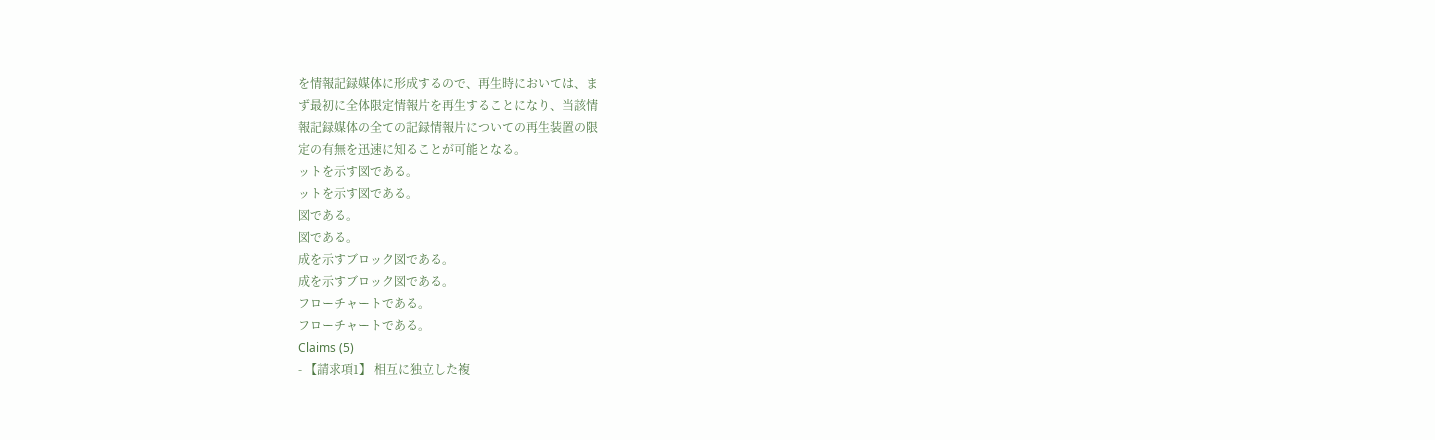を情報記録媒体に形成するので、再生時においては、ま
ず最初に全体限定情報片を再生することになり、当該情
報記録媒体の全ての記録情報片についての再生装置の限
定の有無を迅速に知ることが可能となる。
ットを示す図である。
ットを示す図である。
図である。
図である。
成を示すブロック図である。
成を示すブロック図である。
フローチャートである。
フローチャートである。
Claims (5)
- 【請求項1】 相互に独立した複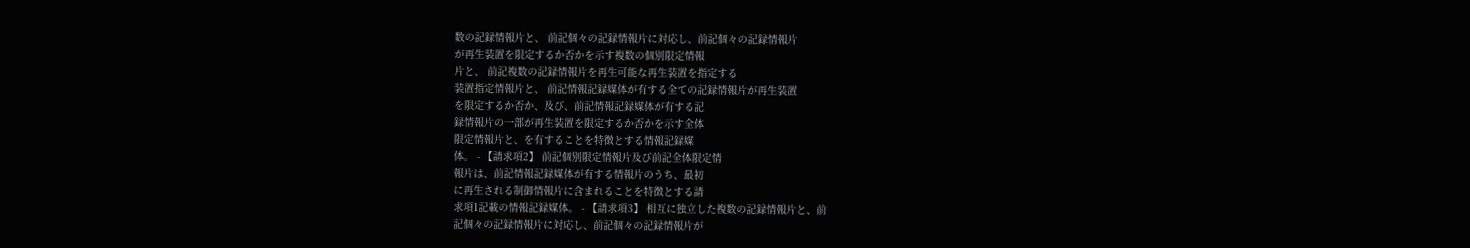数の記録情報片と、 前記個々の記録情報片に対応し、前記個々の記録情報片
が再生装置を限定するか否かを示す複数の個別限定情報
片と、 前記複数の記録情報片を再生可能な再生装置を指定する
装置指定情報片と、 前記情報記録媒体が有する全ての記録情報片が再生装置
を限定するか否か、及び、前記情報記録媒体が有する記
録情報片の一部が再生装置を限定するか否かを示す全体
限定情報片と、を有することを特徴とする情報記録媒
体。 - 【請求項2】 前記個別限定情報片及び前記全体限定情
報片は、前記情報記録媒体が有する情報片のうち、最初
に再生される制御情報片に含まれることを特徴とする請
求項1記載の情報記録媒体。 - 【請求項3】 相互に独立した複数の記録情報片と、前
記個々の記録情報片に対応し、前記個々の記録情報片が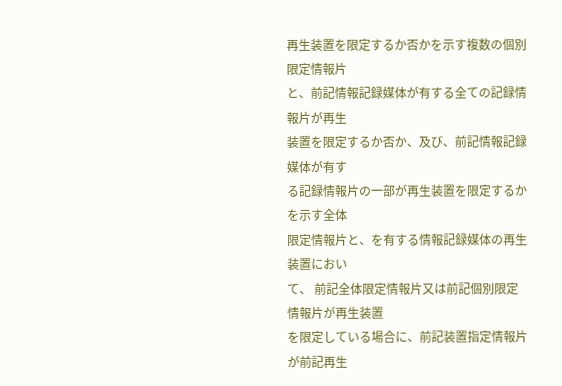再生装置を限定するか否かを示す複数の個別限定情報片
と、前記情報記録媒体が有する全ての記録情報片が再生
装置を限定するか否か、及び、前記情報記録媒体が有す
る記録情報片の一部が再生装置を限定するかを示す全体
限定情報片と、を有する情報記録媒体の再生装置におい
て、 前記全体限定情報片又は前記個別限定情報片が再生装置
を限定している場合に、前記装置指定情報片が前記再生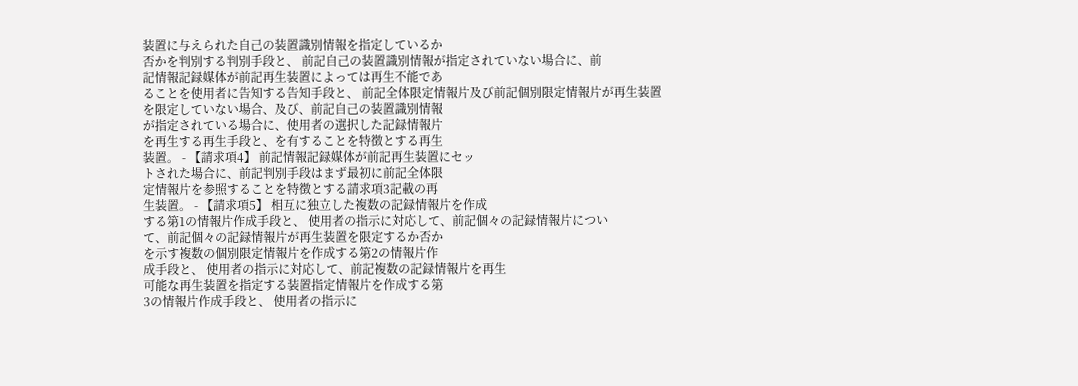装置に与えられた自己の装置識別情報を指定しているか
否かを判別する判別手段と、 前記自己の装置識別情報が指定されていない場合に、前
記情報記録媒体が前記再生装置によっては再生不能であ
ることを使用者に告知する告知手段と、 前記全体限定情報片及び前記個別限定情報片が再生装置
を限定していない場合、及び、前記自己の装置識別情報
が指定されている場合に、使用者の選択した記録情報片
を再生する再生手段と、を有することを特徴とする再生
装置。 - 【請求項4】 前記情報記録媒体が前記再生装置にセッ
トされた場合に、前記判別手段はまず最初に前記全体限
定情報片を参照することを特徴とする請求項3記載の再
生装置。 - 【請求項5】 相互に独立した複数の記録情報片を作成
する第1の情報片作成手段と、 使用者の指示に対応して、前記個々の記録情報片につい
て、前記個々の記録情報片が再生装置を限定するか否か
を示す複数の個別限定情報片を作成する第2の情報片作
成手段と、 使用者の指示に対応して、前記複数の記録情報片を再生
可能な再生装置を指定する装置指定情報片を作成する第
3の情報片作成手段と、 使用者の指示に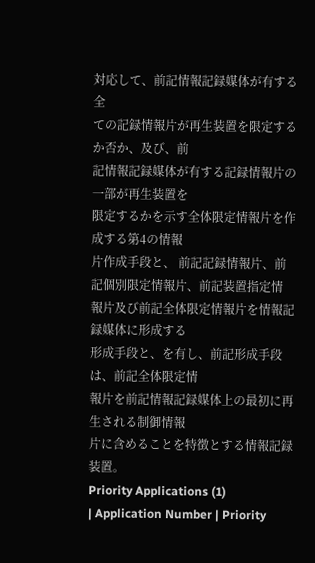対応して、前記情報記録媒体が有する全
ての記録情報片が再生装置を限定するか否か、及び、前
記情報記録媒体が有する記録情報片の一部が再生装置を
限定するかを示す全体限定情報片を作成する第4の情報
片作成手段と、 前記記録情報片、前記個別限定情報片、前記装置指定情
報片及び前記全体限定情報片を情報記録媒体に形成する
形成手段と、を有し、前記形成手段は、前記全体限定情
報片を前記情報記録媒体上の最初に再生される制御情報
片に含めることを特徴とする情報記録装置。
Priority Applications (1)
| Application Number | Priority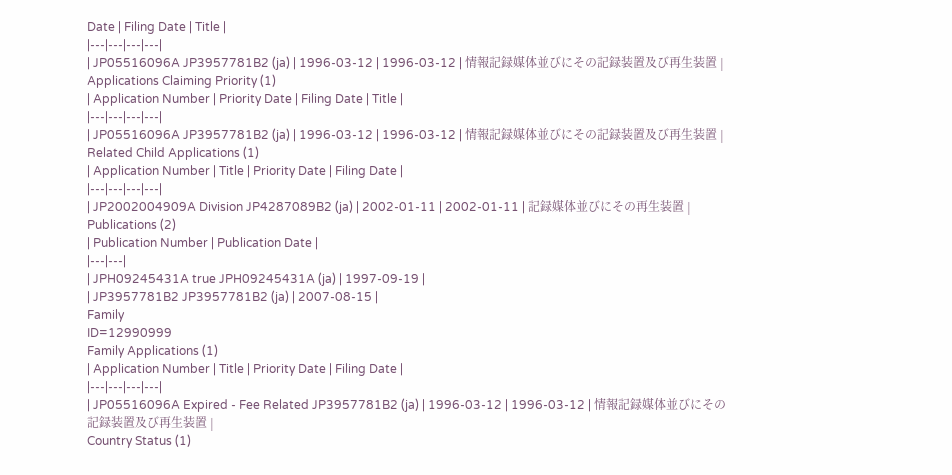Date | Filing Date | Title |
|---|---|---|---|
| JP05516096A JP3957781B2 (ja) | 1996-03-12 | 1996-03-12 | 情報記録媒体並びにその記録装置及び再生装置 |
Applications Claiming Priority (1)
| Application Number | Priority Date | Filing Date | Title |
|---|---|---|---|
| JP05516096A JP3957781B2 (ja) | 1996-03-12 | 1996-03-12 | 情報記録媒体並びにその記録装置及び再生装置 |
Related Child Applications (1)
| Application Number | Title | Priority Date | Filing Date |
|---|---|---|---|
| JP2002004909A Division JP4287089B2 (ja) | 2002-01-11 | 2002-01-11 | 記録媒体並びにその再生装置 |
Publications (2)
| Publication Number | Publication Date |
|---|---|
| JPH09245431A true JPH09245431A (ja) | 1997-09-19 |
| JP3957781B2 JP3957781B2 (ja) | 2007-08-15 |
Family
ID=12990999
Family Applications (1)
| Application Number | Title | Priority Date | Filing Date |
|---|---|---|---|
| JP05516096A Expired - Fee Related JP3957781B2 (ja) | 1996-03-12 | 1996-03-12 | 情報記録媒体並びにその記録装置及び再生装置 |
Country Status (1)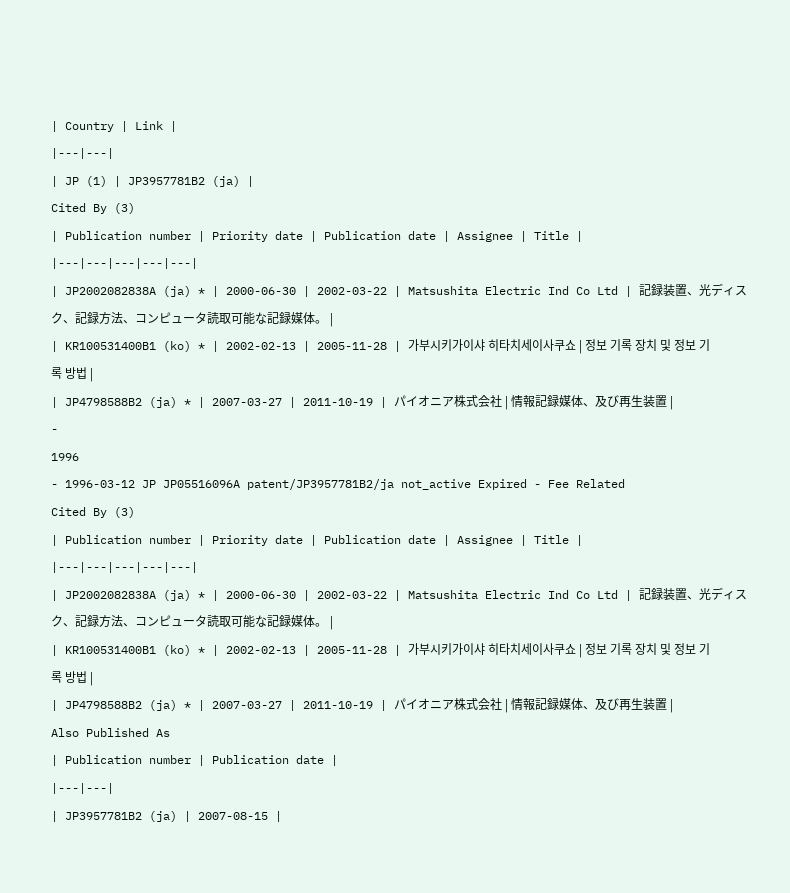| Country | Link |
|---|---|
| JP (1) | JP3957781B2 (ja) |
Cited By (3)
| Publication number | Priority date | Publication date | Assignee | Title |
|---|---|---|---|---|
| JP2002082838A (ja) * | 2000-06-30 | 2002-03-22 | Matsushita Electric Ind Co Ltd | 記録装置、光ディスク、記録方法、コンピュータ読取可能な記録媒体。 |
| KR100531400B1 (ko) * | 2002-02-13 | 2005-11-28 | 가부시키가이샤 히타치세이사쿠쇼 | 정보 기록 장치 및 정보 기록 방법 |
| JP4798588B2 (ja) * | 2007-03-27 | 2011-10-19 | パイオニア株式会社 | 情報記録媒体、及び再生装置 |
-
1996
- 1996-03-12 JP JP05516096A patent/JP3957781B2/ja not_active Expired - Fee Related
Cited By (3)
| Publication number | Priority date | Publication date | Assignee | Title |
|---|---|---|---|---|
| JP2002082838A (ja) * | 2000-06-30 | 2002-03-22 | Matsushita Electric Ind Co Ltd | 記録装置、光ディスク、記録方法、コンピュータ読取可能な記録媒体。 |
| KR100531400B1 (ko) * | 2002-02-13 | 2005-11-28 | 가부시키가이샤 히타치세이사쿠쇼 | 정보 기록 장치 및 정보 기록 방법 |
| JP4798588B2 (ja) * | 2007-03-27 | 2011-10-19 | パイオニア株式会社 | 情報記録媒体、及び再生装置 |
Also Published As
| Publication number | Publication date |
|---|---|
| JP3957781B2 (ja) | 2007-08-15 |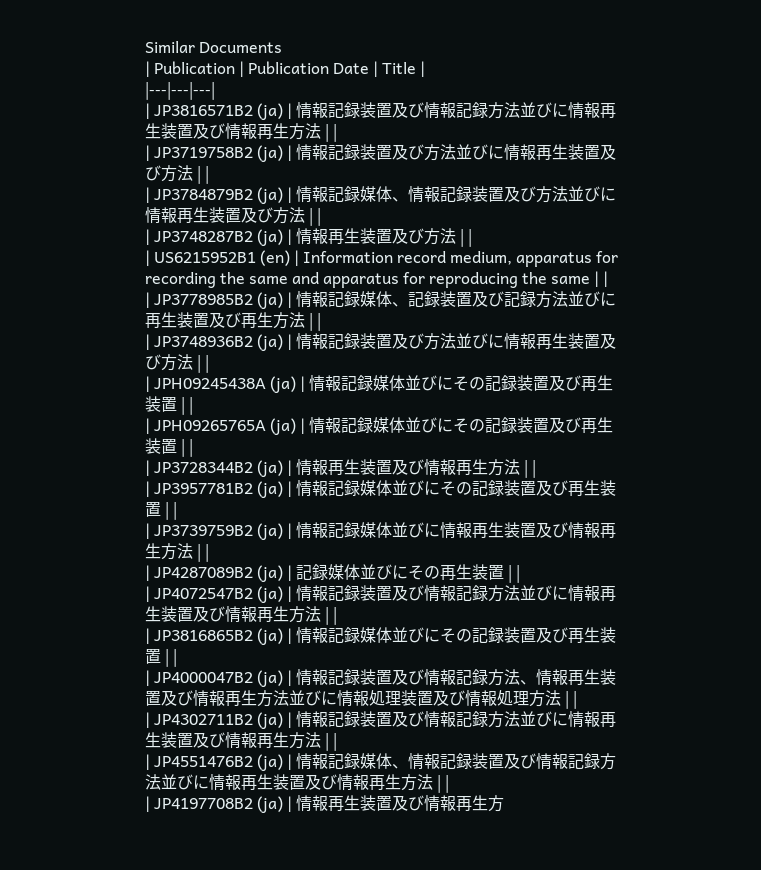Similar Documents
| Publication | Publication Date | Title |
|---|---|---|
| JP3816571B2 (ja) | 情報記録装置及び情報記録方法並びに情報再生装置及び情報再生方法 | |
| JP3719758B2 (ja) | 情報記録装置及び方法並びに情報再生装置及び方法 | |
| JP3784879B2 (ja) | 情報記録媒体、情報記録装置及び方法並びに情報再生装置及び方法 | |
| JP3748287B2 (ja) | 情報再生装置及び方法 | |
| US6215952B1 (en) | Information record medium, apparatus for recording the same and apparatus for reproducing the same | |
| JP3778985B2 (ja) | 情報記録媒体、記録装置及び記録方法並びに再生装置及び再生方法 | |
| JP3748936B2 (ja) | 情報記録装置及び方法並びに情報再生装置及び方法 | |
| JPH09245438A (ja) | 情報記録媒体並びにその記録装置及び再生装置 | |
| JPH09265765A (ja) | 情報記録媒体並びにその記録装置及び再生装置 | |
| JP3728344B2 (ja) | 情報再生装置及び情報再生方法 | |
| JP3957781B2 (ja) | 情報記録媒体並びにその記録装置及び再生装置 | |
| JP3739759B2 (ja) | 情報記録媒体並びに情報再生装置及び情報再生方法 | |
| JP4287089B2 (ja) | 記録媒体並びにその再生装置 | |
| JP4072547B2 (ja) | 情報記録装置及び情報記録方法並びに情報再生装置及び情報再生方法 | |
| JP3816865B2 (ja) | 情報記録媒体並びにその記録装置及び再生装置 | |
| JP4000047B2 (ja) | 情報記録装置及び情報記録方法、情報再生装置及び情報再生方法並びに情報処理装置及び情報処理方法 | |
| JP4302711B2 (ja) | 情報記録装置及び情報記録方法並びに情報再生装置及び情報再生方法 | |
| JP4551476B2 (ja) | 情報記録媒体、情報記録装置及び情報記録方法並びに情報再生装置及び情報再生方法 | |
| JP4197708B2 (ja) | 情報再生装置及び情報再生方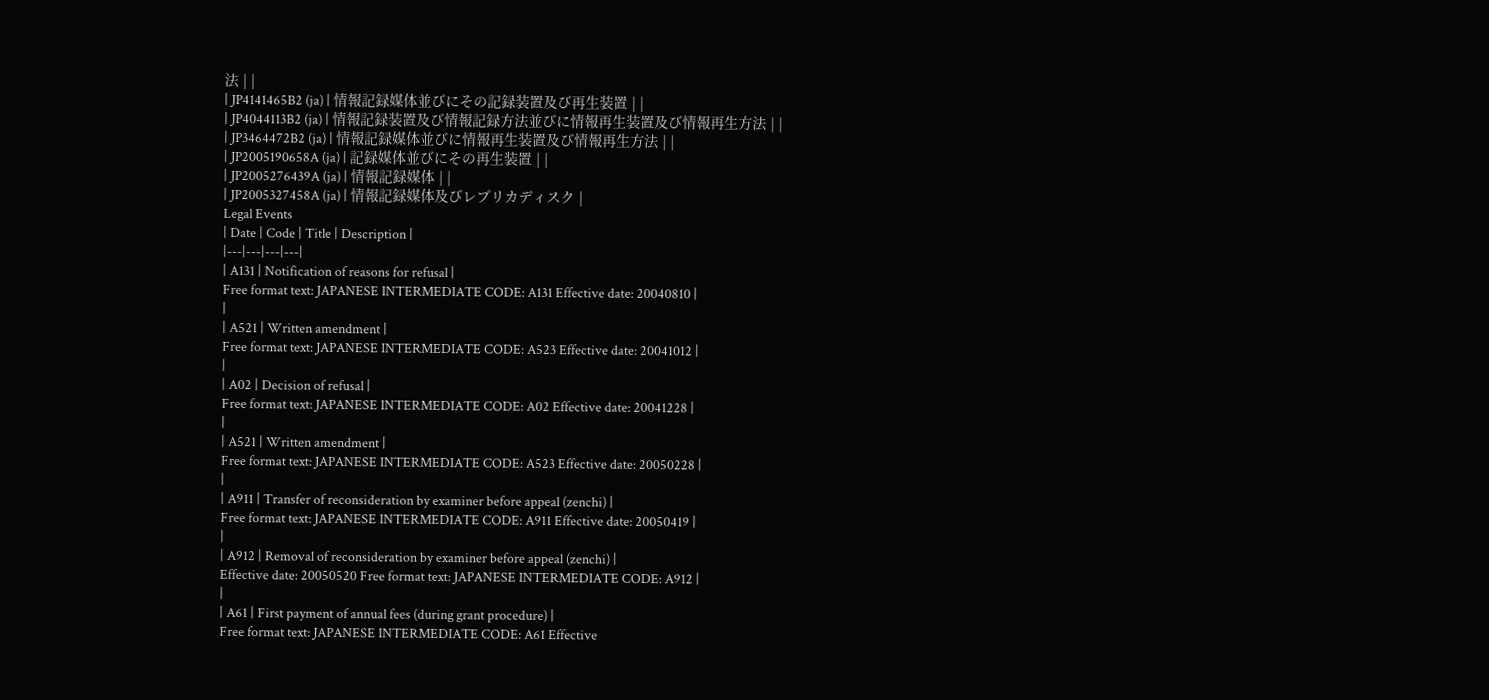法 | |
| JP4141465B2 (ja) | 情報記録媒体並びにその記録装置及び再生装置 | |
| JP4044113B2 (ja) | 情報記録装置及び情報記録方法並びに情報再生装置及び情報再生方法 | |
| JP3464472B2 (ja) | 情報記録媒体並びに情報再生装置及び情報再生方法 | |
| JP2005190658A (ja) | 記録媒体並びにその再生装置 | |
| JP2005276439A (ja) | 情報記録媒体 | |
| JP2005327458A (ja) | 情報記録媒体及びレプリカディスク |
Legal Events
| Date | Code | Title | Description |
|---|---|---|---|
| A131 | Notification of reasons for refusal |
Free format text: JAPANESE INTERMEDIATE CODE: A131 Effective date: 20040810 |
|
| A521 | Written amendment |
Free format text: JAPANESE INTERMEDIATE CODE: A523 Effective date: 20041012 |
|
| A02 | Decision of refusal |
Free format text: JAPANESE INTERMEDIATE CODE: A02 Effective date: 20041228 |
|
| A521 | Written amendment |
Free format text: JAPANESE INTERMEDIATE CODE: A523 Effective date: 20050228 |
|
| A911 | Transfer of reconsideration by examiner before appeal (zenchi) |
Free format text: JAPANESE INTERMEDIATE CODE: A911 Effective date: 20050419 |
|
| A912 | Removal of reconsideration by examiner before appeal (zenchi) |
Effective date: 20050520 Free format text: JAPANESE INTERMEDIATE CODE: A912 |
|
| A61 | First payment of annual fees (during grant procedure) |
Free format text: JAPANESE INTERMEDIATE CODE: A61 Effective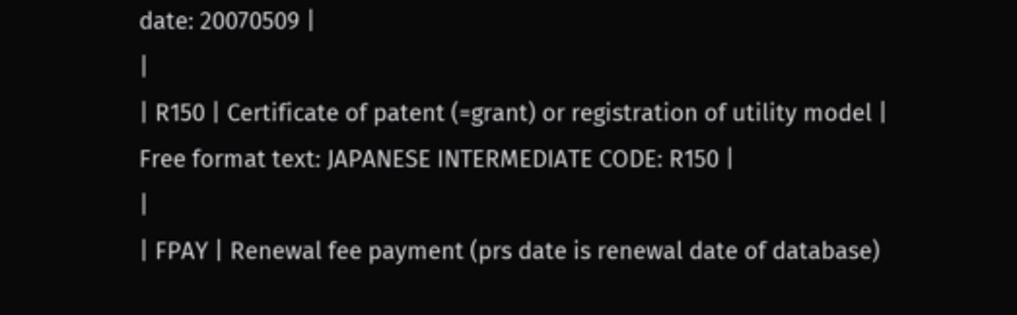date: 20070509 |
|
| R150 | Certificate of patent (=grant) or registration of utility model |
Free format text: JAPANESE INTERMEDIATE CODE: R150 |
|
| FPAY | Renewal fee payment (prs date is renewal date of database)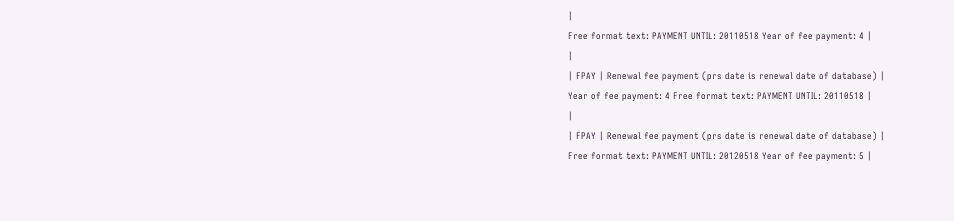|
Free format text: PAYMENT UNTIL: 20110518 Year of fee payment: 4 |
|
| FPAY | Renewal fee payment (prs date is renewal date of database) |
Year of fee payment: 4 Free format text: PAYMENT UNTIL: 20110518 |
|
| FPAY | Renewal fee payment (prs date is renewal date of database) |
Free format text: PAYMENT UNTIL: 20120518 Year of fee payment: 5 |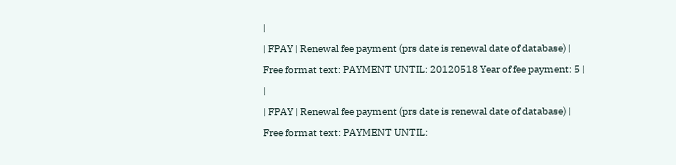|
| FPAY | Renewal fee payment (prs date is renewal date of database) |
Free format text: PAYMENT UNTIL: 20120518 Year of fee payment: 5 |
|
| FPAY | Renewal fee payment (prs date is renewal date of database) |
Free format text: PAYMENT UNTIL: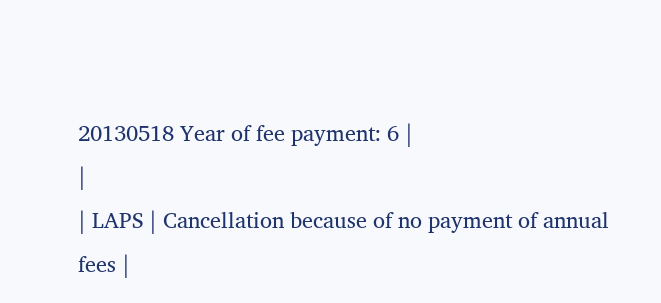20130518 Year of fee payment: 6 |
|
| LAPS | Cancellation because of no payment of annual fees |